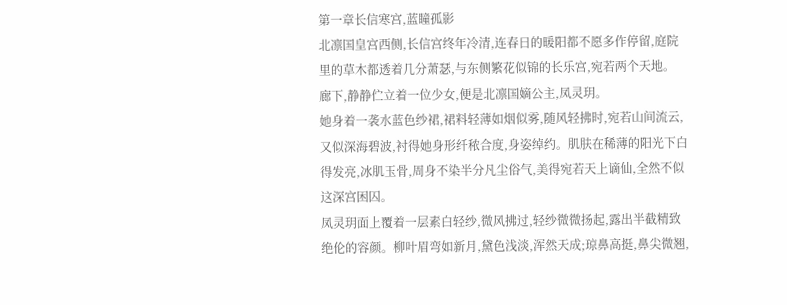第一章长信寒宫,蓝瞳孤影
北凛国皇宫西侧,长信宫终年冷清,连春日的暖阳都不愿多作停留,庭院里的草木都透着几分萧瑟,与东侧繁花似锦的长乐宫,宛若两个天地。
廊下,静静伫立着一位少女,便是北凛国嫡公主,凤灵玥。
她身着一袭水蓝色纱裙,裙料轻薄如烟似雾,随风轻拂时,宛若山间流云,又似深海碧波,衬得她身形纤秾合度,身姿绰约。肌肤在稀薄的阳光下白得发亮,冰肌玉骨,周身不染半分凡尘俗气,美得宛若天上谪仙,全然不似这深宫困囚。
凤灵玥面上覆着一层素白轻纱,微风拂过,轻纱微微扬起,露出半截精致绝伦的容颜。柳叶眉弯如新月,黛色浅淡,浑然天成;琼鼻高挺,鼻尖微翘,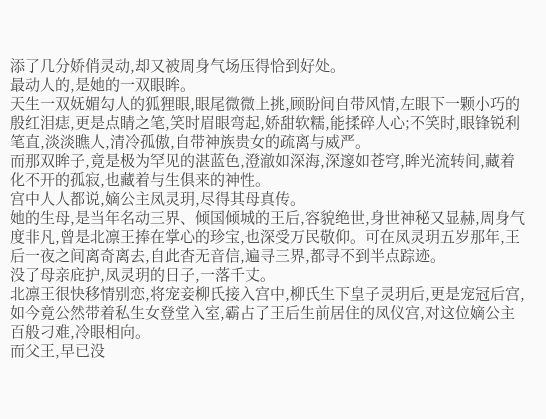添了几分娇俏灵动,却又被周身气场压得恰到好处。
最动人的,是她的一双眼眸。
天生一双妩媚勾人的狐狸眼,眼尾微微上挑,顾盼间自带风情,左眼下一颗小巧的殷红泪痣,更是点睛之笔,笑时眉眼弯起,娇甜软糯,能揉碎人心;不笑时,眼锋锐利笔直,淡淡瞧人,清冷孤傲,自带神族贵女的疏离与威严。
而那双眸子,竟是极为罕见的湛蓝色,澄澈如深海,深邃如苍穹,眸光流转间,藏着化不开的孤寂,也藏着与生俱来的神性。
宫中人人都说,嫡公主凤灵玥,尽得其母真传。
她的生母,是当年名动三界、倾国倾城的王后,容貌绝世,身世神秘又显赫,周身气度非凡,曾是北凛王捧在掌心的珍宝,也深受万民敬仰。可在凤灵玥五岁那年,王后一夜之间离奇离去,自此杳无音信,遍寻三界,都寻不到半点踪迹。
没了母亲庇护,凤灵玥的日子,一落千丈。
北凛王很快移情别恋,将宠妾柳氏接入宫中,柳氏生下皇子灵玥后,更是宠冠后宫,如今竟公然带着私生女登堂入室,霸占了王后生前居住的凤仪宫,对这位嫡公主百般刁难,冷眼相向。
而父王,早已没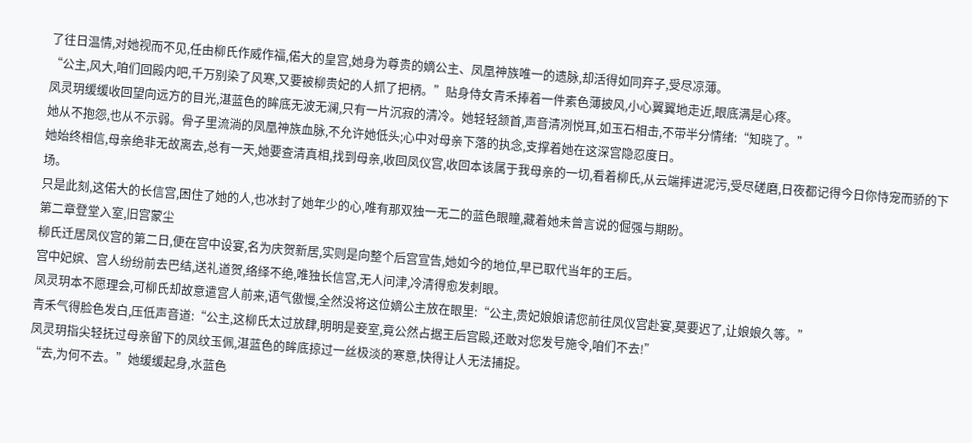了往日温情,对她视而不见,任由柳氏作威作福,偌大的皇宫,她身为尊贵的嫡公主、凤凰神族唯一的遗脉,却活得如同弃子,受尽凉薄。
“公主,风大,咱们回殿内吧,千万别染了风寒,又要被柳贵妃的人抓了把柄。”贴身侍女青禾捧着一件素色薄披风,小心翼翼地走近,眼底满是心疼。
凤灵玥缓缓收回望向远方的目光,湛蓝色的眸底无波无澜,只有一片沉寂的清冷。她轻轻颔首,声音清冽悦耳,如玉石相击,不带半分情绪:“知晓了。”
她从不抱怨,也从不示弱。骨子里流淌的凤凰神族血脉,不允许她低头;心中对母亲下落的执念,支撑着她在这深宫隐忍度日。
她始终相信,母亲绝非无故离去,总有一天,她要查清真相,找到母亲,收回凤仪宫,收回本该属于我母亲的一切,看着柳氏,从云端摔进泥污,受尽磋磨,日夜都记得今日你恃宠而骄的下场。
只是此刻,这偌大的长信宫,困住了她的人,也冰封了她年少的心,唯有那双独一无二的蓝色眼瞳,藏着她未曾言说的倔强与期盼。
第二章登堂入室,旧宫蒙尘
柳氏迁居凤仪宫的第二日,便在宫中设宴,名为庆贺新居,实则是向整个后宫宣告,她如今的地位,早已取代当年的王后。
宫中妃嫔、宫人纷纷前去巴结,送礼道贺,络绎不绝,唯独长信宫,无人问津,冷清得愈发刺眼。
凤灵玥本不愿理会,可柳氏却故意遣宫人前来,语气傲慢,全然没将这位嫡公主放在眼里:“公主,贵妃娘娘请您前往凤仪宫赴宴,莫要迟了,让娘娘久等。”
青禾气得脸色发白,压低声音道:“公主,这柳氏太过放肆,明明是妾室,竟公然占据王后宫殿,还敢对您发号施令,咱们不去!”
凤灵玥指尖轻抚过母亲留下的凤纹玉佩,湛蓝色的眸底掠过一丝极淡的寒意,快得让人无法捕捉。
“去,为何不去。”她缓缓起身,水蓝色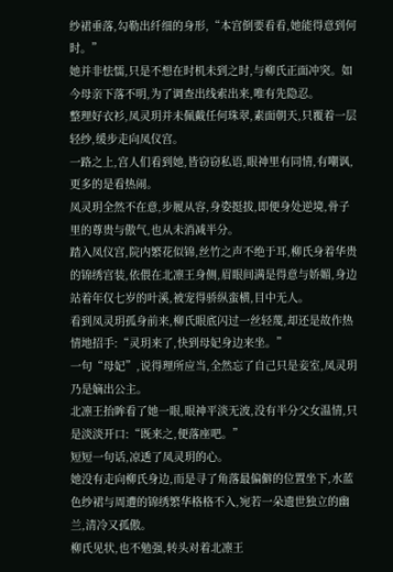纱裙垂落,勾勒出纤细的身形,“本宫倒要看看,她能得意到何时。”
她并非怯懦,只是不想在时机未到之时,与柳氏正面冲突。如今母亲下落不明,为了调查出线索出来,唯有先隐忍。
整理好衣衫,凤灵玥并未佩戴任何珠翠,素面朝天,只覆着一层轻纱,缓步走向凤仪宫。
一路之上,宫人们看到她,皆窃窃私语,眼神里有同情,有嘲讽,更多的是看热闹。
凤灵玥全然不在意,步履从容,身姿挺拔,即便身处逆境,骨子里的尊贵与傲气,也从未消减半分。
踏入凤仪宫,院内繁花似锦,丝竹之声不绝于耳,柳氏身着华贵的锦绣宫装,依偎在北凛王身侧,眉眼间满是得意与娇媚,身边站着年仅七岁的叶溪,被宠得骄纵蛮横,目中无人。
看到凤灵玥孤身前来,柳氏眼底闪过一丝轻蔑,却还是故作热情地招手:“灵玥来了,快到母妃身边来坐。”
一句“母妃”,说得理所应当,全然忘了自己只是妾室,凤灵玥乃是嫡出公主。
北凛王抬眸看了她一眼,眼神平淡无波,没有半分父女温情,只是淡淡开口:“既来之,便落座吧。”
短短一句话,凉透了凤灵玥的心。
她没有走向柳氏身边,而是寻了角落最偏僻的位置坐下,水蓝色纱裙与周遭的锦绣繁华格格不入,宛若一朵遗世独立的幽兰,清冷又孤傲。
柳氏见状,也不勉强,转头对着北凛王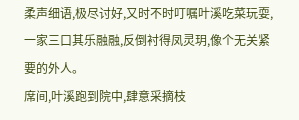柔声细语,极尽讨好,又时不时叮嘱叶溪吃菜玩耍,一家三口其乐融融,反倒衬得凤灵玥,像个无关紧要的外人。
席间,叶溪跑到院中,肆意采摘枝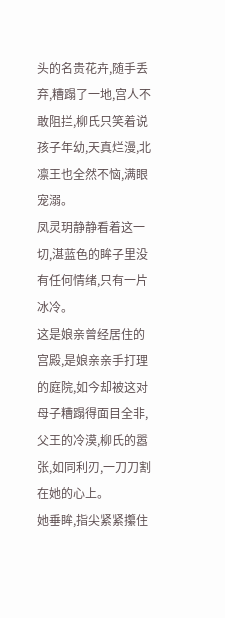头的名贵花卉,随手丢弃,糟蹋了一地,宫人不敢阻拦,柳氏只笑着说孩子年幼,天真烂漫,北凛王也全然不恼,满眼宠溺。
凤灵玥静静看着这一切,湛蓝色的眸子里没有任何情绪,只有一片冰冷。
这是娘亲曾经居住的宫殿,是娘亲亲手打理的庭院,如今却被这对母子糟蹋得面目全非,父王的冷漠,柳氏的嚣张,如同利刃,一刀刀割在她的心上。
她垂眸,指尖紧紧攥住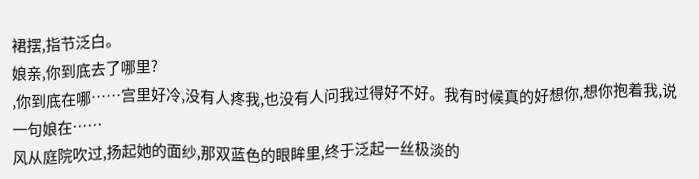裙摆,指节泛白。
娘亲,你到底去了哪里?
,你到底在哪……宫里好冷,没有人疼我,也没有人问我过得好不好。我有时候真的好想你,想你抱着我,说一句娘在……
风从庭院吹过,扬起她的面纱,那双蓝色的眼眸里,终于泛起一丝极淡的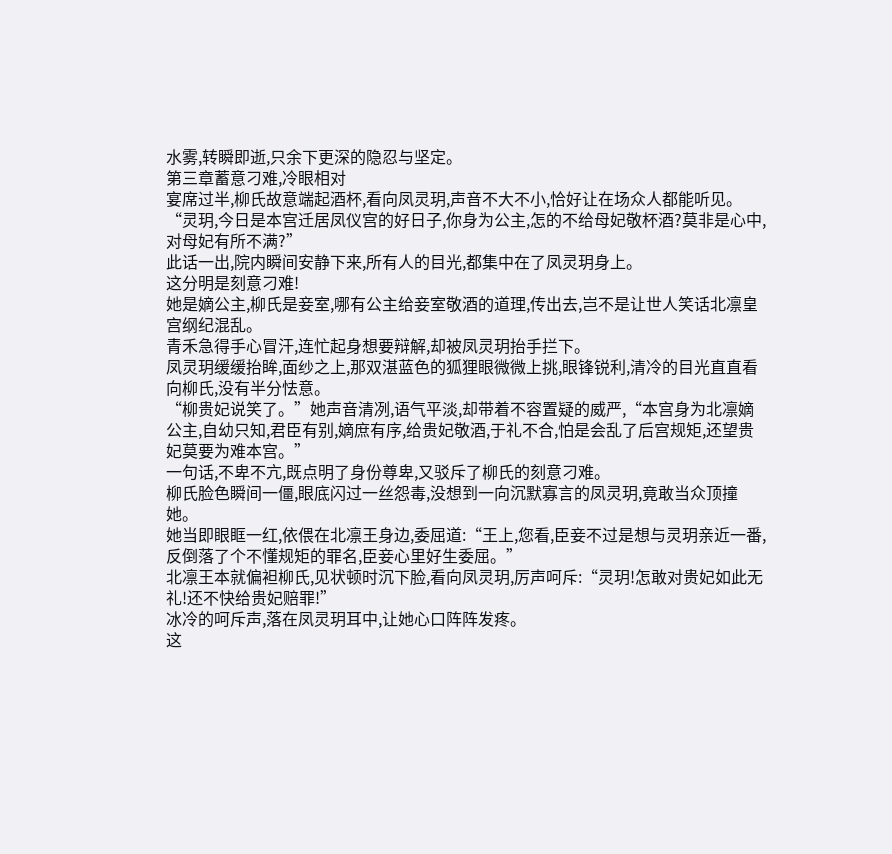水雾,转瞬即逝,只余下更深的隐忍与坚定。
第三章蓄意刁难,冷眼相对
宴席过半,柳氏故意端起酒杯,看向凤灵玥,声音不大不小,恰好让在场众人都能听见。
“灵玥,今日是本宫迁居凤仪宫的好日子,你身为公主,怎的不给母妃敬杯酒?莫非是心中,对母妃有所不满?”
此话一出,院内瞬间安静下来,所有人的目光,都集中在了凤灵玥身上。
这分明是刻意刁难!
她是嫡公主,柳氏是妾室,哪有公主给妾室敬酒的道理,传出去,岂不是让世人笑话北凛皇宫纲纪混乱。
青禾急得手心冒汗,连忙起身想要辩解,却被凤灵玥抬手拦下。
凤灵玥缓缓抬眸,面纱之上,那双湛蓝色的狐狸眼微微上挑,眼锋锐利,清冷的目光直直看向柳氏,没有半分怯意。
“柳贵妃说笑了。”她声音清冽,语气平淡,却带着不容置疑的威严,“本宫身为北凛嫡公主,自幼只知,君臣有别,嫡庶有序,给贵妃敬酒,于礼不合,怕是会乱了后宫规矩,还望贵妃莫要为难本宫。”
一句话,不卑不亢,既点明了身份尊卑,又驳斥了柳氏的刻意刁难。
柳氏脸色瞬间一僵,眼底闪过一丝怨毒,没想到一向沉默寡言的凤灵玥,竟敢当众顶撞她。
她当即眼眶一红,依偎在北凛王身边,委屈道:“王上,您看,臣妾不过是想与灵玥亲近一番,反倒落了个不懂规矩的罪名,臣妾心里好生委屈。”
北凛王本就偏袒柳氏,见状顿时沉下脸,看向凤灵玥,厉声呵斥:“灵玥!怎敢对贵妃如此无礼!还不快给贵妃赔罪!”
冰冷的呵斥声,落在凤灵玥耳中,让她心口阵阵发疼。
这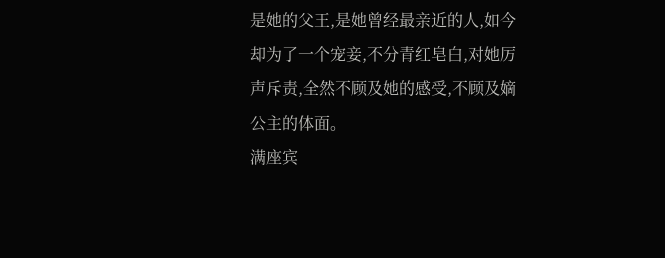是她的父王,是她曾经最亲近的人,如今却为了一个宠妾,不分青红皂白,对她厉声斥责,全然不顾及她的感受,不顾及嫡公主的体面。
满座宾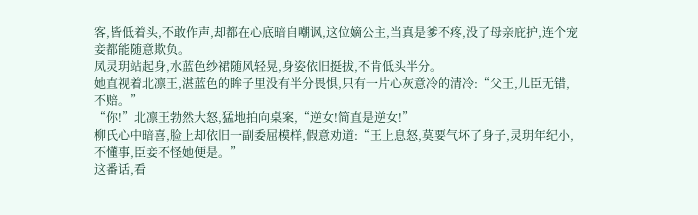客,皆低着头,不敢作声,却都在心底暗自嘲讽,这位嫡公主,当真是爹不疼,没了母亲庇护,连个宠妾都能随意欺负。
凤灵玥站起身,水蓝色纱裙随风轻晃,身姿依旧挺拔,不肯低头半分。
她直视着北凛王,湛蓝色的眸子里没有半分畏惧,只有一片心灰意冷的清冷:“父王,儿臣无错,不赔。”
“你!”北凛王勃然大怒,猛地拍向桌案,“逆女!简直是逆女!”
柳氏心中暗喜,脸上却依旧一副委屈模样,假意劝道:“王上息怒,莫要气坏了身子,灵玥年纪小,不懂事,臣妾不怪她便是。”
这番话,看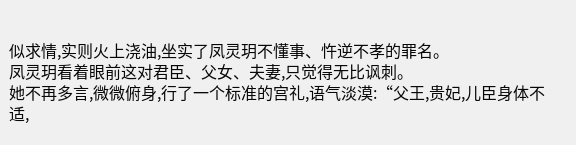似求情,实则火上浇油,坐实了凤灵玥不懂事、忤逆不孝的罪名。
凤灵玥看着眼前这对君臣、父女、夫妻,只觉得无比讽刺。
她不再多言,微微俯身,行了一个标准的宫礼,语气淡漠:“父王,贵妃,儿臣身体不适,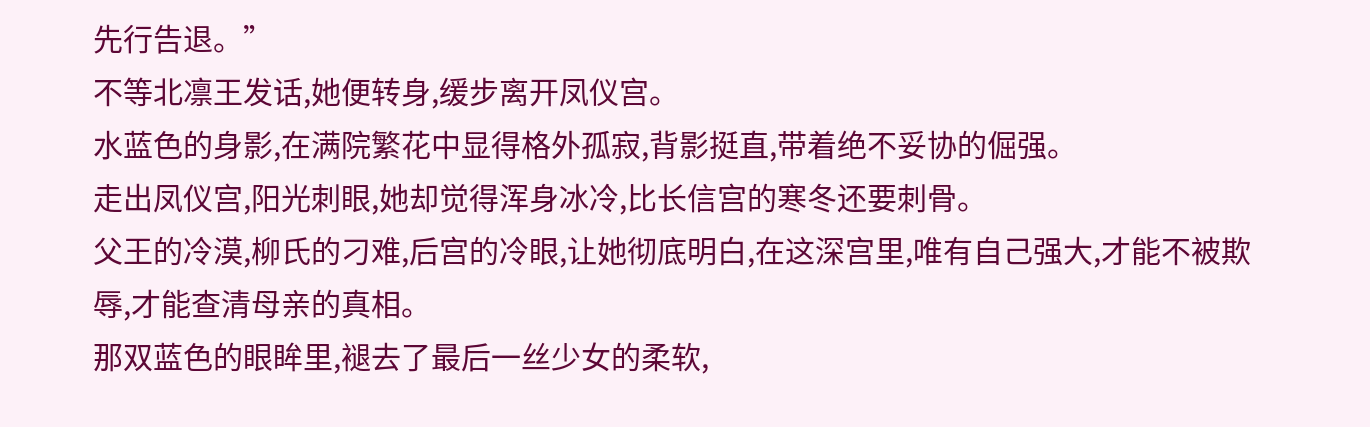先行告退。”
不等北凛王发话,她便转身,缓步离开凤仪宫。
水蓝色的身影,在满院繁花中显得格外孤寂,背影挺直,带着绝不妥协的倔强。
走出凤仪宫,阳光刺眼,她却觉得浑身冰冷,比长信宫的寒冬还要刺骨。
父王的冷漠,柳氏的刁难,后宫的冷眼,让她彻底明白,在这深宫里,唯有自己强大,才能不被欺辱,才能查清母亲的真相。
那双蓝色的眼眸里,褪去了最后一丝少女的柔软,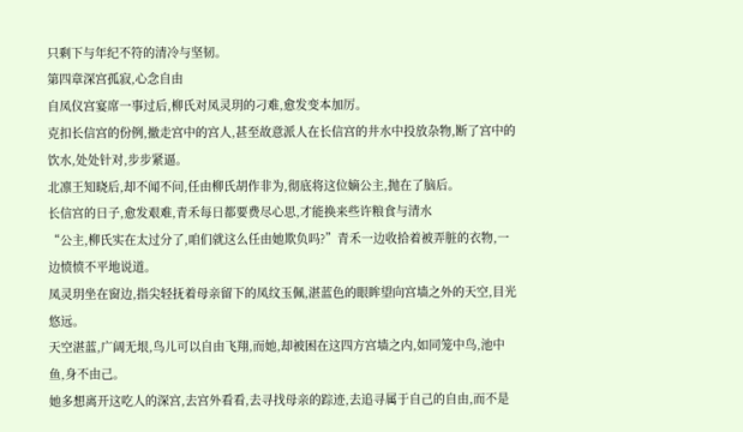只剩下与年纪不符的清冷与坚韧。
第四章深宫孤寂,心念自由
自凤仪宫宴席一事过后,柳氏对凤灵玥的刁难,愈发变本加厉。
克扣长信宫的份例,撤走宫中的宫人,甚至故意派人在长信宫的井水中投放杂物,断了宫中的饮水,处处针对,步步紧逼。
北凛王知晓后,却不闻不问,任由柳氏胡作非为,彻底将这位嫡公主,抛在了脑后。
长信宫的日子,愈发艰难,青禾每日都要费尽心思,才能换来些许粮食与清水
“公主,柳氏实在太过分了,咱们就这么任由她欺负吗?”青禾一边收拾着被弄脏的衣物,一边愤愤不平地说道。
凤灵玥坐在窗边,指尖轻抚着母亲留下的凤纹玉佩,湛蓝色的眼眸望向宫墙之外的天空,目光悠远。
天空湛蓝,广阔无垠,鸟儿可以自由飞翔,而她,却被困在这四方宫墙之内,如同笼中鸟,池中鱼,身不由己。
她多想离开这吃人的深宫,去宫外看看,去寻找母亲的踪迹,去追寻属于自己的自由,而不是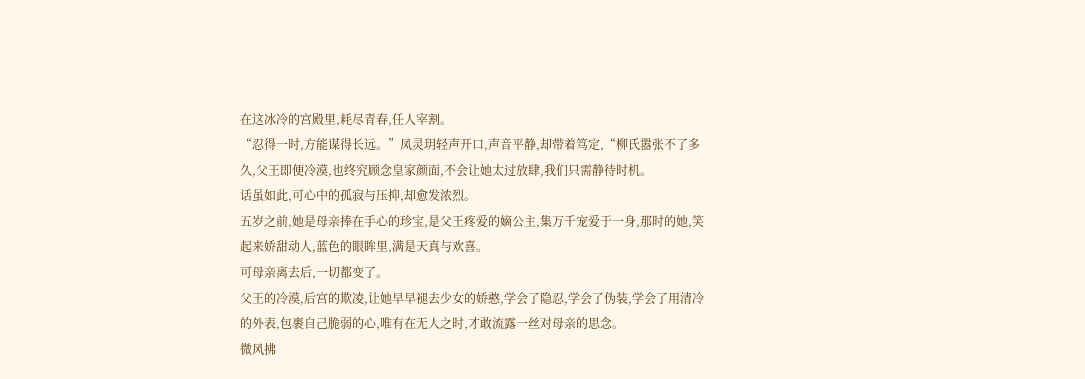在这冰冷的宫殿里,耗尽青春,任人宰割。
“忍得一时,方能谋得长远。”凤灵玥轻声开口,声音平静,却带着笃定,“柳氏嚣张不了多久,父王即便冷漠,也终究顾念皇家颜面,不会让她太过放肆,我们只需静待时机。
话虽如此,可心中的孤寂与压抑,却愈发浓烈。
五岁之前,她是母亲捧在手心的珍宝,是父王疼爱的嫡公主,集万千宠爱于一身,那时的她,笑起来娇甜动人,蓝色的眼眸里,满是天真与欢喜。
可母亲离去后,一切都变了。
父王的冷漠,后宫的欺凌,让她早早褪去少女的娇憨,学会了隐忍,学会了伪装,学会了用清冷的外表,包裹自己脆弱的心,唯有在无人之时,才敢流露一丝对母亲的思念。
微风拂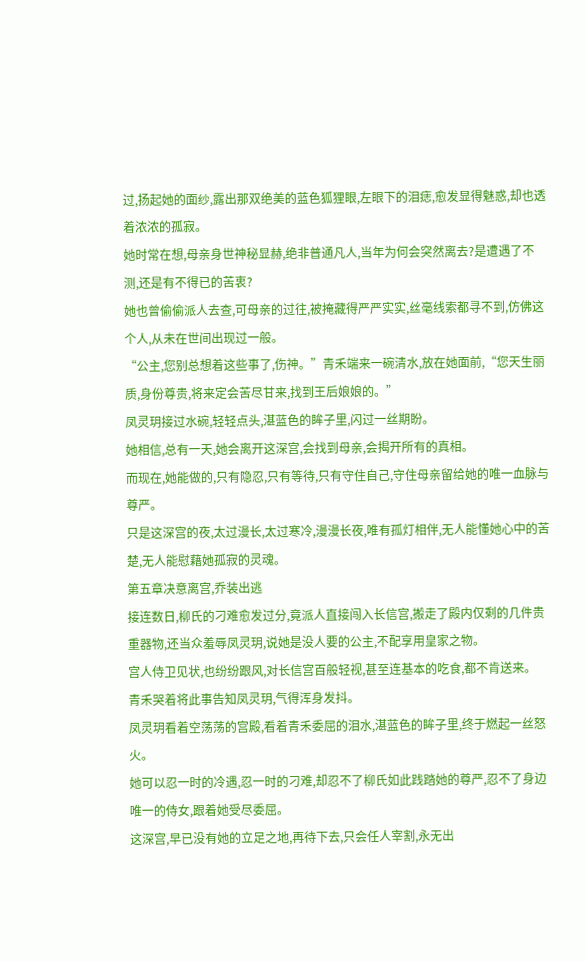过,扬起她的面纱,露出那双绝美的蓝色狐狸眼,左眼下的泪痣,愈发显得魅惑,却也透着浓浓的孤寂。
她时常在想,母亲身世神秘显赫,绝非普通凡人,当年为何会突然离去?是遭遇了不测,还是有不得已的苦衷?
她也曾偷偷派人去查,可母亲的过往,被掩藏得严严实实,丝毫线索都寻不到,仿佛这个人,从未在世间出现过一般。
“公主,您别总想着这些事了,伤神。”青禾端来一碗清水,放在她面前,“您天生丽质,身份尊贵,将来定会苦尽甘来,找到王后娘娘的。”
凤灵玥接过水碗,轻轻点头,湛蓝色的眸子里,闪过一丝期盼。
她相信,总有一天,她会离开这深宫,会找到母亲,会揭开所有的真相。
而现在,她能做的,只有隐忍,只有等待,只有守住自己,守住母亲留给她的唯一血脉与尊严。
只是这深宫的夜,太过漫长,太过寒冷,漫漫长夜,唯有孤灯相伴,无人能懂她心中的苦楚,无人能慰藉她孤寂的灵魂。
第五章决意离宫,乔装出逃
接连数日,柳氏的刁难愈发过分,竟派人直接闯入长信宫,搬走了殿内仅剩的几件贵重器物,还当众羞辱凤灵玥,说她是没人要的公主,不配享用皇家之物。
宫人侍卫见状,也纷纷跟风,对长信宫百般轻视,甚至连基本的吃食,都不肯送来。
青禾哭着将此事告知凤灵玥,气得浑身发抖。
凤灵玥看着空荡荡的宫殿,看着青禾委屈的泪水,湛蓝色的眸子里,终于燃起一丝怒火。
她可以忍一时的冷遇,忍一时的刁难,却忍不了柳氏如此践踏她的尊严,忍不了身边唯一的侍女,跟着她受尽委屈。
这深宫,早已没有她的立足之地,再待下去,只会任人宰割,永无出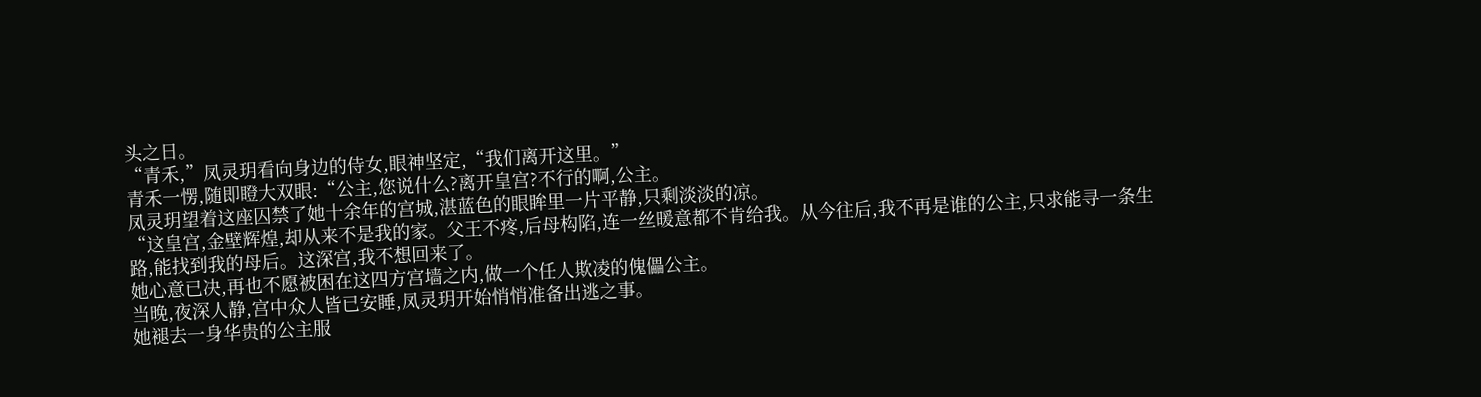头之日。
“青禾,”凤灵玥看向身边的侍女,眼神坚定,“我们离开这里。”
青禾一愣,随即瞪大双眼:“公主,您说什么?离开皇宫?不行的啊,公主。
凤灵玥望着这座囚禁了她十余年的宫城,湛蓝色的眼眸里一片平静,只剩淡淡的凉。
“这皇宫,金壁辉煌,却从来不是我的家。父王不疼,后母构陷,连一丝暖意都不肯给我。从今往后,我不再是谁的公主,只求能寻一条生路,能找到我的母后。这深宫,我不想回来了。
她心意已决,再也不愿被困在这四方宫墙之内,做一个任人欺凌的傀儡公主。
当晚,夜深人静,宫中众人皆已安睡,凤灵玥开始悄悄准备出逃之事。
她褪去一身华贵的公主服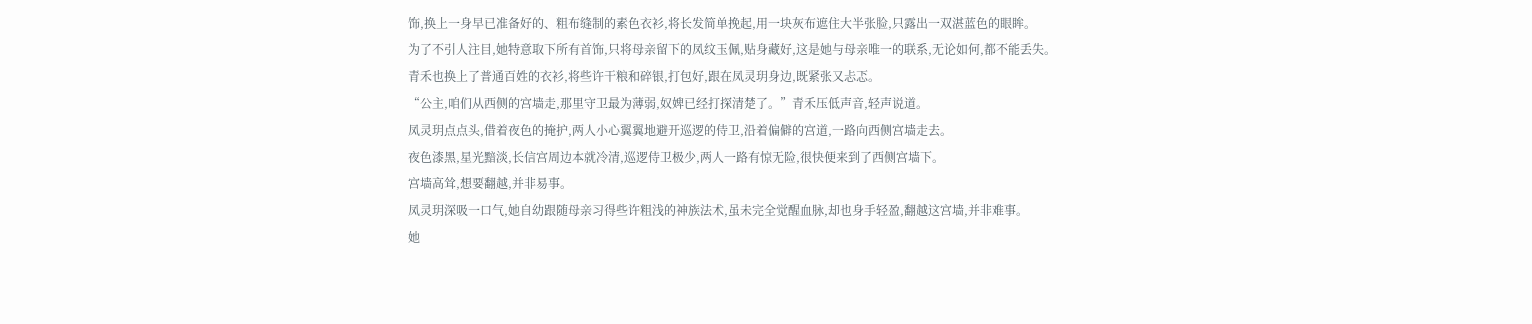饰,换上一身早已准备好的、粗布缝制的素色衣衫,将长发简单挽起,用一块灰布遮住大半张脸,只露出一双湛蓝色的眼眸。
为了不引人注目,她特意取下所有首饰,只将母亲留下的凤纹玉佩,贴身藏好,这是她与母亲唯一的联系,无论如何,都不能丢失。
青禾也换上了普通百姓的衣衫,将些许干粮和碎银,打包好,跟在凤灵玥身边,既紧张又忐忑。
“公主,咱们从西侧的宫墙走,那里守卫最为薄弱,奴婢已经打探清楚了。”青禾压低声音,轻声说道。
凤灵玥点点头,借着夜色的掩护,两人小心翼翼地避开巡逻的侍卫,沿着偏僻的宫道,一路向西侧宫墙走去。
夜色漆黑,星光黯淡,长信宫周边本就冷清,巡逻侍卫极少,两人一路有惊无险,很快便来到了西侧宫墙下。
宫墙高耸,想要翻越,并非易事。
凤灵玥深吸一口气,她自幼跟随母亲习得些许粗浅的神族法术,虽未完全觉醒血脉,却也身手轻盈,翻越这宫墙,并非难事。
她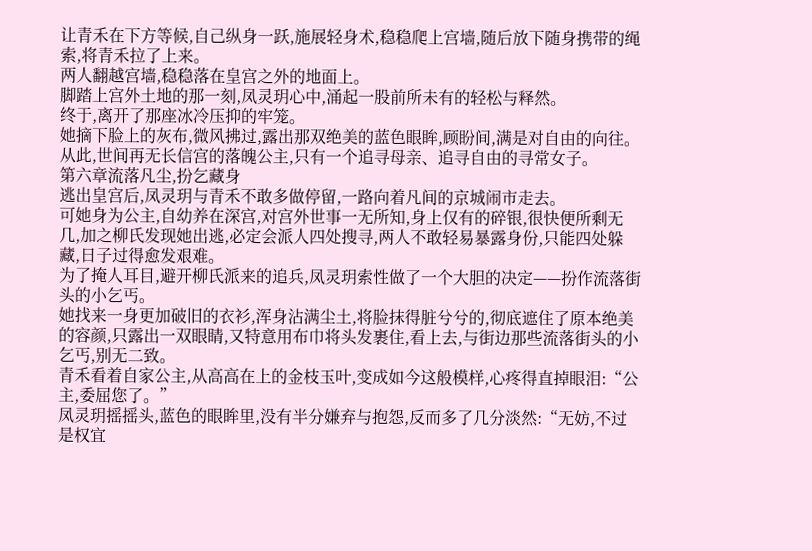让青禾在下方等候,自己纵身一跃,施展轻身术,稳稳爬上宫墙,随后放下随身携带的绳索,将青禾拉了上来。
两人翻越宫墙,稳稳落在皇宫之外的地面上。
脚踏上宫外土地的那一刻,凤灵玥心中,涌起一股前所未有的轻松与释然。
终于,离开了那座冰冷压抑的牢笼。
她摘下脸上的灰布,微风拂过,露出那双绝美的蓝色眼眸,顾盼间,满是对自由的向往。
从此,世间再无长信宫的落魄公主,只有一个追寻母亲、追寻自由的寻常女子。
第六章流落凡尘,扮乞藏身
逃出皇宫后,凤灵玥与青禾不敢多做停留,一路向着凡间的京城闹市走去。
可她身为公主,自幼养在深宫,对宫外世事一无所知,身上仅有的碎银,很快便所剩无几,加之柳氏发现她出逃,必定会派人四处搜寻,两人不敢轻易暴露身份,只能四处躲藏,日子过得愈发艰难。
为了掩人耳目,避开柳氏派来的追兵,凤灵玥索性做了一个大胆的决定——扮作流落街头的小乞丐。
她找来一身更加破旧的衣衫,浑身沾满尘土,将脸抹得脏兮兮的,彻底遮住了原本绝美的容颜,只露出一双眼睛,又特意用布巾将头发裹住,看上去,与街边那些流落街头的小乞丐,别无二致。
青禾看着自家公主,从高高在上的金枝玉叶,变成如今这般模样,心疼得直掉眼泪:“公主,委屈您了。”
凤灵玥摇摇头,蓝色的眼眸里,没有半分嫌弃与抱怨,反而多了几分淡然:“无妨,不过是权宜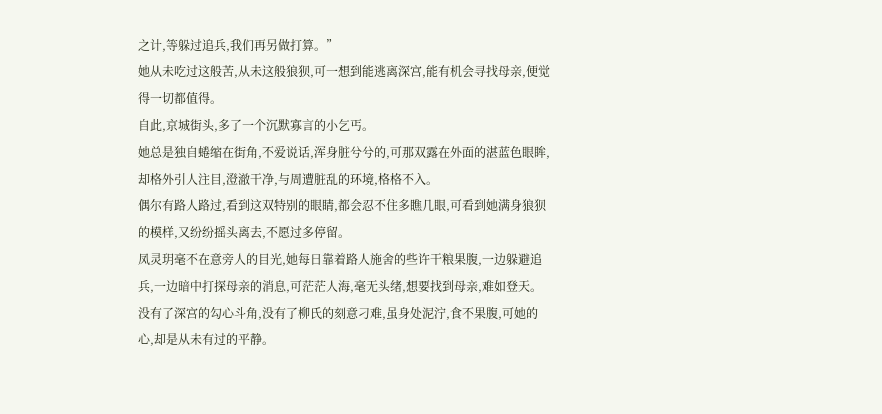之计,等躲过追兵,我们再另做打算。”
她从未吃过这般苦,从未这般狼狈,可一想到能逃离深宫,能有机会寻找母亲,便觉得一切都值得。
自此,京城街头,多了一个沉默寡言的小乞丐。
她总是独自蜷缩在街角,不爱说话,浑身脏兮兮的,可那双露在外面的湛蓝色眼眸,却格外引人注目,澄澈干净,与周遭脏乱的环境,格格不入。
偶尔有路人路过,看到这双特别的眼睛,都会忍不住多瞧几眼,可看到她满身狼狈的模样,又纷纷摇头离去,不愿过多停留。
凤灵玥毫不在意旁人的目光,她每日靠着路人施舍的些许干粮果腹,一边躲避追兵,一边暗中打探母亲的消息,可茫茫人海,毫无头绪,想要找到母亲,难如登天。
没有了深宫的勾心斗角,没有了柳氏的刻意刁难,虽身处泥泞,食不果腹,可她的心,却是从未有过的平静。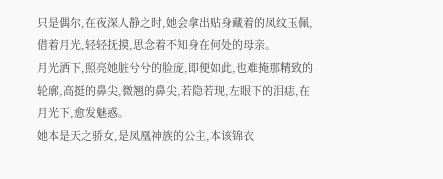只是偶尔,在夜深人静之时,她会拿出贴身藏着的凤纹玉佩,借着月光,轻轻抚摸,思念着不知身在何处的母亲。
月光洒下,照亮她脏兮兮的脸庞,即便如此,也难掩那精致的轮廓,高挺的鼻尖,微翘的鼻尖,若隐若现,左眼下的泪痣,在月光下,愈发魅惑。
她本是天之骄女,是凤凰神族的公主,本该锦衣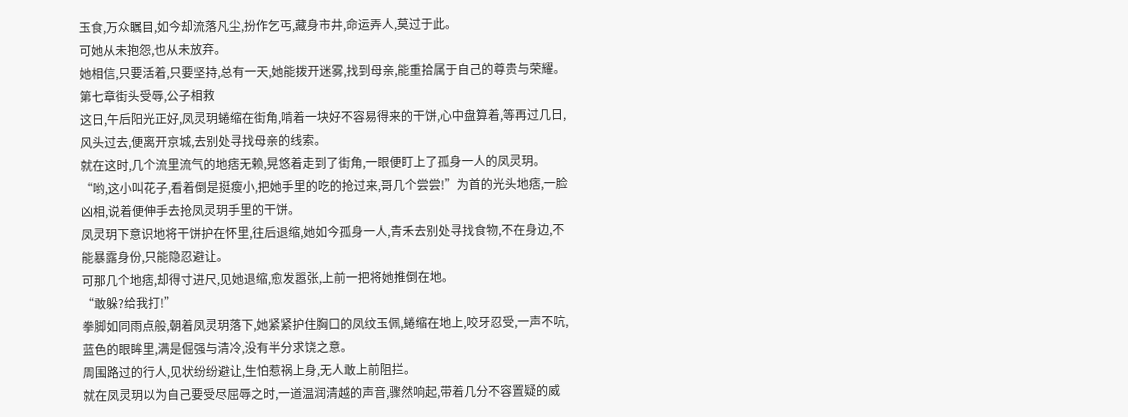玉食,万众瞩目,如今却流落凡尘,扮作乞丐,藏身市井,命运弄人,莫过于此。
可她从未抱怨,也从未放弃。
她相信,只要活着,只要坚持,总有一天,她能拨开迷雾,找到母亲,能重拾属于自己的尊贵与荣耀。
第七章街头受辱,公子相救
这日,午后阳光正好,凤灵玥蜷缩在街角,啃着一块好不容易得来的干饼,心中盘算着,等再过几日,风头过去,便离开京城,去别处寻找母亲的线索。
就在这时,几个流里流气的地痞无赖,晃悠着走到了街角,一眼便盯上了孤身一人的凤灵玥。
“哟,这小叫花子,看着倒是挺瘦小,把她手里的吃的抢过来,哥几个尝尝!”为首的光头地痞,一脸凶相,说着便伸手去抢凤灵玥手里的干饼。
凤灵玥下意识地将干饼护在怀里,往后退缩,她如今孤身一人,青禾去别处寻找食物,不在身边,不能暴露身份,只能隐忍避让。
可那几个地痞,却得寸进尺,见她退缩,愈发嚣张,上前一把将她推倒在地。
“敢躲?给我打!”
拳脚如同雨点般,朝着凤灵玥落下,她紧紧护住胸口的凤纹玉佩,蜷缩在地上,咬牙忍受,一声不吭,蓝色的眼眸里,满是倔强与清冷,没有半分求饶之意。
周围路过的行人,见状纷纷避让,生怕惹祸上身,无人敢上前阻拦。
就在凤灵玥以为自己要受尽屈辱之时,一道温润清越的声音,骤然响起,带着几分不容置疑的威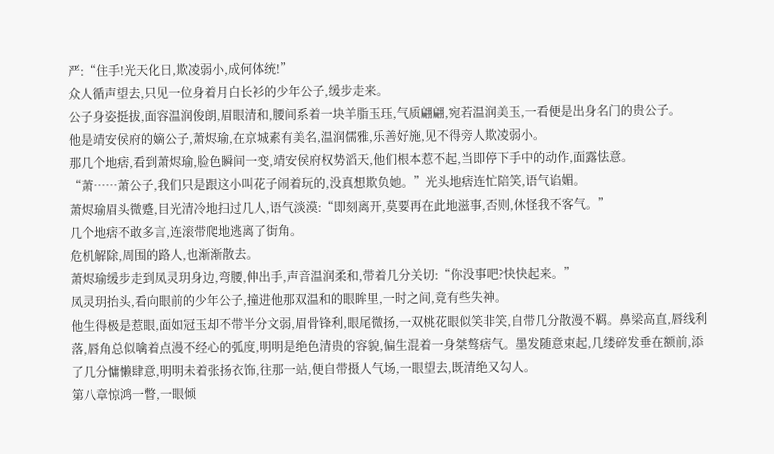严:“住手!光天化日,欺凌弱小,成何体统!”
众人循声望去,只见一位身着月白长衫的少年公子,缓步走来。
公子身姿挺拔,面容温润俊朗,眉眼清和,腰间系着一块羊脂玉珏,气质翩翩,宛若温润美玉,一看便是出身名门的贵公子。
他是靖安侯府的嫡公子,萧烬瑜,在京城素有美名,温润儒雅,乐善好施,见不得旁人欺凌弱小。
那几个地痞,看到萧烬瑜,脸色瞬间一变,靖安侯府权势滔天,他们根本惹不起,当即停下手中的动作,面露怯意。
“萧……萧公子,我们只是跟这小叫花子闹着玩的,没真想欺负她。”光头地痞连忙陪笑,语气谄媚。
萧烬瑜眉头微蹙,目光清冷地扫过几人,语气淡漠:“即刻离开,莫要再在此地滋事,否则,休怪我不客气。”
几个地痞不敢多言,连滚带爬地逃离了街角。
危机解除,周围的路人,也渐渐散去。
萧烬瑜缓步走到凤灵玥身边,弯腰,伸出手,声音温润柔和,带着几分关切:“你没事吧?快快起来。”
凤灵玥抬头,看向眼前的少年公子,撞进他那双温和的眼眸里,一时之间,竟有些失神。
他生得极是惹眼,面如冠玉却不带半分文弱,眉骨锋利,眼尾微扬,一双桃花眼似笑非笑,自带几分散漫不羁。鼻梁高直,唇线利落,唇角总似噙着点漫不经心的弧度,明明是绝色清贵的容貌,偏生混着一身桀骜痞气。墨发随意束起,几缕碎发垂在额前,添了几分慵懒肆意,明明未着张扬衣饰,往那一站,便自带摄人气场,一眼望去,既清绝又勾人。
第八章惊鸿一瞥,一眼倾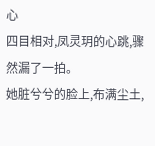心
四目相对,凤灵玥的心跳,骤然漏了一拍。
她脏兮兮的脸上,布满尘土,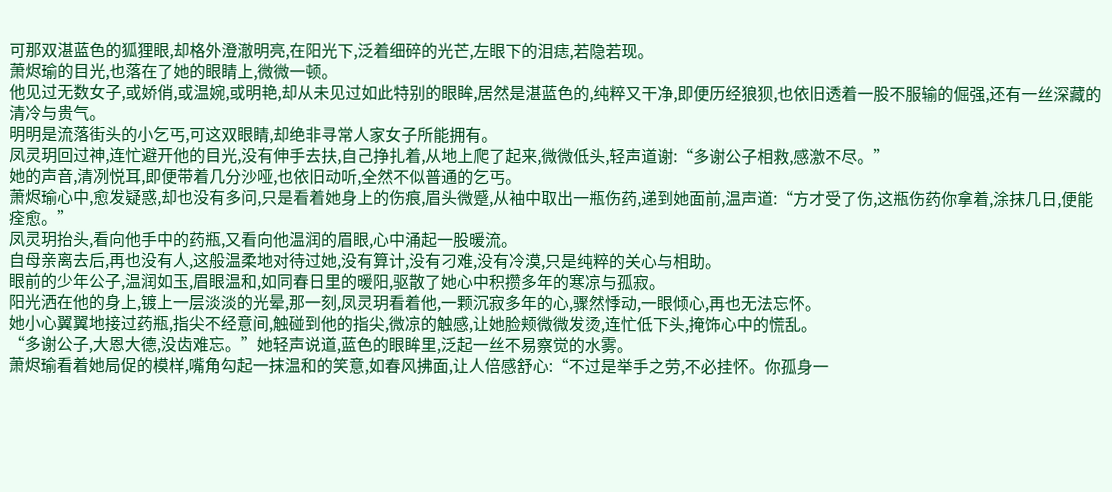可那双湛蓝色的狐狸眼,却格外澄澈明亮,在阳光下,泛着细碎的光芒,左眼下的泪痣,若隐若现。
萧烬瑜的目光,也落在了她的眼睛上,微微一顿。
他见过无数女子,或娇俏,或温婉,或明艳,却从未见过如此特别的眼眸,居然是湛蓝色的,纯粹又干净,即便历经狼狈,也依旧透着一股不服输的倔强,还有一丝深藏的清冷与贵气。
明明是流落街头的小乞丐,可这双眼睛,却绝非寻常人家女子所能拥有。
凤灵玥回过神,连忙避开他的目光,没有伸手去扶,自己挣扎着,从地上爬了起来,微微低头,轻声道谢:“多谢公子相救,感激不尽。”
她的声音,清冽悦耳,即便带着几分沙哑,也依旧动听,全然不似普通的乞丐。
萧烬瑜心中,愈发疑惑,却也没有多问,只是看着她身上的伤痕,眉头微蹙,从袖中取出一瓶伤药,递到她面前,温声道:“方才受了伤,这瓶伤药你拿着,涂抹几日,便能痊愈。”
凤灵玥抬头,看向他手中的药瓶,又看向他温润的眉眼,心中涌起一股暖流。
自母亲离去后,再也没有人,这般温柔地对待过她,没有算计,没有刁难,没有冷漠,只是纯粹的关心与相助。
眼前的少年公子,温润如玉,眉眼温和,如同春日里的暖阳,驱散了她心中积攒多年的寒凉与孤寂。
阳光洒在他的身上,镀上一层淡淡的光晕,那一刻,凤灵玥看着他,一颗沉寂多年的心,骤然悸动,一眼倾心,再也无法忘怀。
她小心翼翼地接过药瓶,指尖不经意间,触碰到他的指尖,微凉的触感,让她脸颊微微发烫,连忙低下头,掩饰心中的慌乱。
“多谢公子,大恩大德,没齿难忘。”她轻声说道,蓝色的眼眸里,泛起一丝不易察觉的水雾。
萧烬瑜看着她局促的模样,嘴角勾起一抹温和的笑意,如春风拂面,让人倍感舒心:“不过是举手之劳,不必挂怀。你孤身一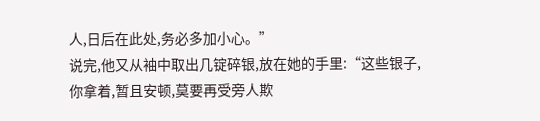人,日后在此处,务必多加小心。”
说完,他又从袖中取出几锭碎银,放在她的手里:“这些银子,你拿着,暂且安顿,莫要再受旁人欺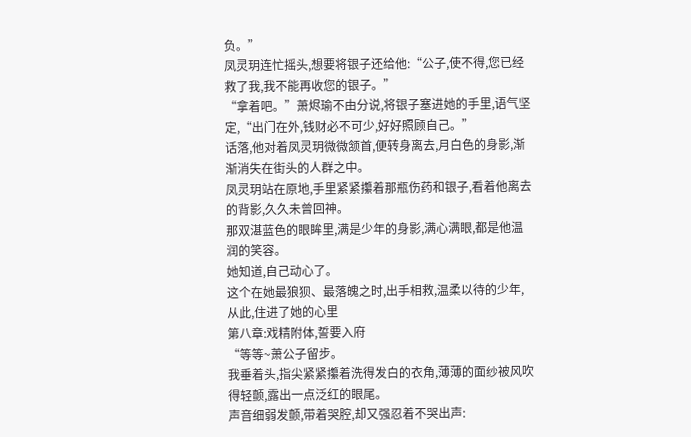负。”
凤灵玥连忙摇头,想要将银子还给他:“公子,使不得,您已经救了我,我不能再收您的银子。”
“拿着吧。”萧烬瑜不由分说,将银子塞进她的手里,语气坚定,“出门在外,钱财必不可少,好好照顾自己。”
话落,他对着凤灵玥微微颔首,便转身离去,月白色的身影,渐渐消失在街头的人群之中。
凤灵玥站在原地,手里紧紧攥着那瓶伤药和银子,看着他离去的背影,久久未曾回神。
那双湛蓝色的眼眸里,满是少年的身影,满心满眼,都是他温润的笑容。
她知道,自己动心了。
这个在她最狼狈、最落魄之时,出手相救,温柔以待的少年,从此,住进了她的心里
第八章:戏精附体,誓要入府
“等等~萧公子留步。
我垂着头,指尖紧紧攥着洗得发白的衣角,薄薄的面纱被风吹得轻颤,露出一点泛红的眼尾。
声音细弱发颤,带着哭腔,却又强忍着不哭出声: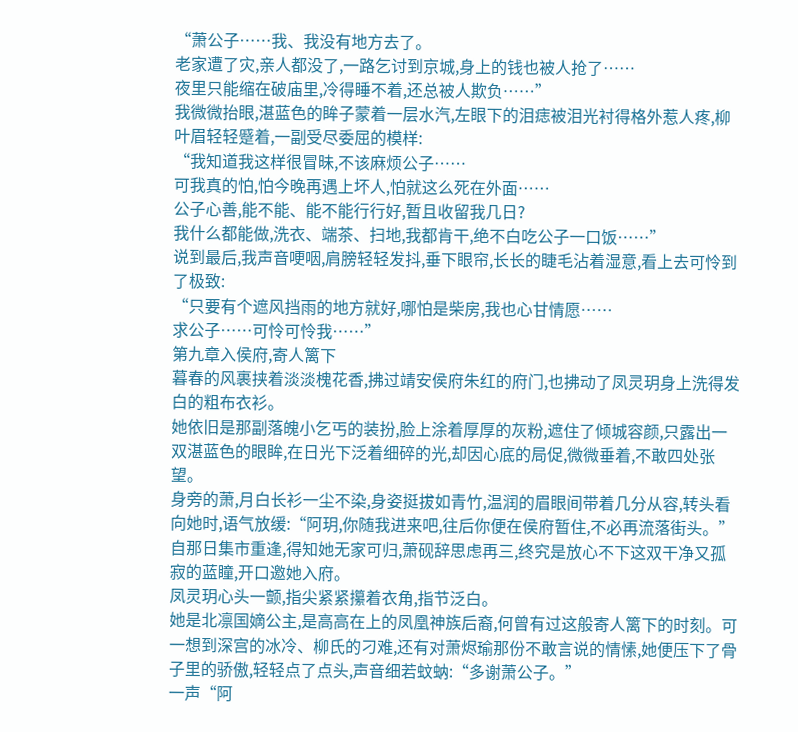“萧公子……我、我没有地方去了。
老家遭了灾,亲人都没了,一路乞讨到京城,身上的钱也被人抢了……
夜里只能缩在破庙里,冷得睡不着,还总被人欺负……”
我微微抬眼,湛蓝色的眸子蒙着一层水汽,左眼下的泪痣被泪光衬得格外惹人疼,柳叶眉轻轻蹙着,一副受尽委屈的模样:
“我知道我这样很冒昧,不该麻烦公子……
可我真的怕,怕今晚再遇上坏人,怕就这么死在外面……
公子心善,能不能、能不能行行好,暂且收留我几日?
我什么都能做,洗衣、端茶、扫地,我都肯干,绝不白吃公子一口饭……”
说到最后,我声音哽咽,肩膀轻轻发抖,垂下眼帘,长长的睫毛沾着湿意,看上去可怜到了极致:
“只要有个遮风挡雨的地方就好,哪怕是柴房,我也心甘情愿……
求公子……可怜可怜我……”
第九章入侯府,寄人篱下
暮春的风裹挟着淡淡槐花香,拂过靖安侯府朱红的府门,也拂动了凤灵玥身上洗得发白的粗布衣衫。
她依旧是那副落魄小乞丐的装扮,脸上涂着厚厚的灰粉,遮住了倾城容颜,只露出一双湛蓝色的眼眸,在日光下泛着细碎的光,却因心底的局促,微微垂着,不敢四处张望。
身旁的萧,月白长衫一尘不染,身姿挺拔如青竹,温润的眉眼间带着几分从容,转头看向她时,语气放缓:“阿玥,你随我进来吧,往后你便在侯府暂住,不必再流落街头。”
自那日集市重逢,得知她无家可归,萧砚辞思虑再三,终究是放心不下这双干净又孤寂的蓝瞳,开口邀她入府。
凤灵玥心头一颤,指尖紧紧攥着衣角,指节泛白。
她是北凛国嫡公主,是高高在上的凤凰神族后裔,何曾有过这般寄人篱下的时刻。可一想到深宫的冰冷、柳氏的刁难,还有对萧烬瑜那份不敢言说的情愫,她便压下了骨子里的骄傲,轻轻点了点头,声音细若蚊蚋:“多谢萧公子。”
一声“阿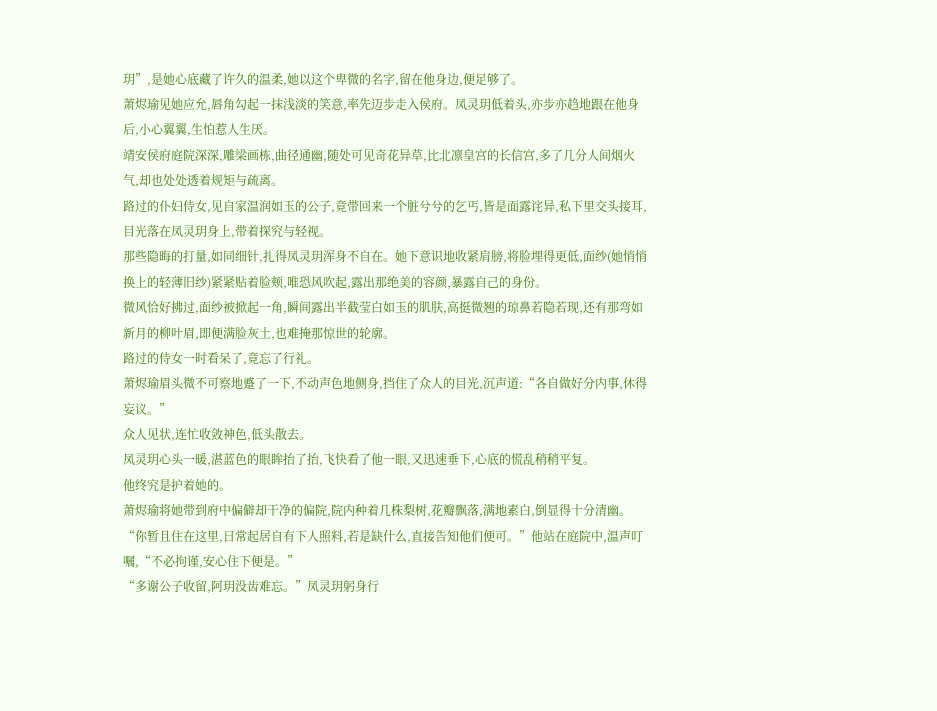玥”,是她心底藏了许久的温柔,她以这个卑微的名字,留在他身边,便足够了。
萧烬瑜见她应允,唇角勾起一抹浅淡的笑意,率先迈步走入侯府。凤灵玥低着头,亦步亦趋地跟在他身后,小心翼翼,生怕惹人生厌。
靖安侯府庭院深深,雕梁画栋,曲径通幽,随处可见奇花异草,比北凛皇宫的长信宫,多了几分人间烟火气,却也处处透着规矩与疏离。
路过的仆妇侍女,见自家温润如玉的公子,竟带回来一个脏兮兮的乞丐,皆是面露诧异,私下里交头接耳,目光落在凤灵玥身上,带着探究与轻视。
那些隐晦的打量,如同细针,扎得凤灵玥浑身不自在。她下意识地收紧肩膀,将脸埋得更低,面纱(她悄悄换上的轻薄旧纱)紧紧贴着脸颊,唯恐风吹起,露出那绝美的容颜,暴露自己的身份。
微风恰好拂过,面纱被掀起一角,瞬间露出半截莹白如玉的肌肤,高挺微翘的琼鼻若隐若现,还有那弯如新月的柳叶眉,即便满脸灰土,也难掩那惊世的轮廓。
路过的侍女一时看呆了,竟忘了行礼。
萧烬瑜眉头微不可察地蹙了一下,不动声色地侧身,挡住了众人的目光,沉声道:“各自做好分内事,休得妄议。”
众人见状,连忙收敛神色,低头散去。
凤灵玥心头一暖,湛蓝色的眼眸抬了抬,飞快看了他一眼,又迅速垂下,心底的慌乱稍稍平复。
他终究是护着她的。
萧烬瑜将她带到府中偏僻却干净的偏院,院内种着几株梨树,花瓣飘落,满地素白,倒显得十分清幽。
“你暂且住在这里,日常起居自有下人照料,若是缺什么,直接告知他们便可。”他站在庭院中,温声叮嘱,“不必拘谨,安心住下便是。”
“多谢公子收留,阿玥没齿难忘。”凤灵玥躬身行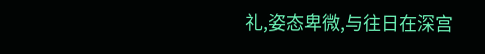礼,姿态卑微,与往日在深宫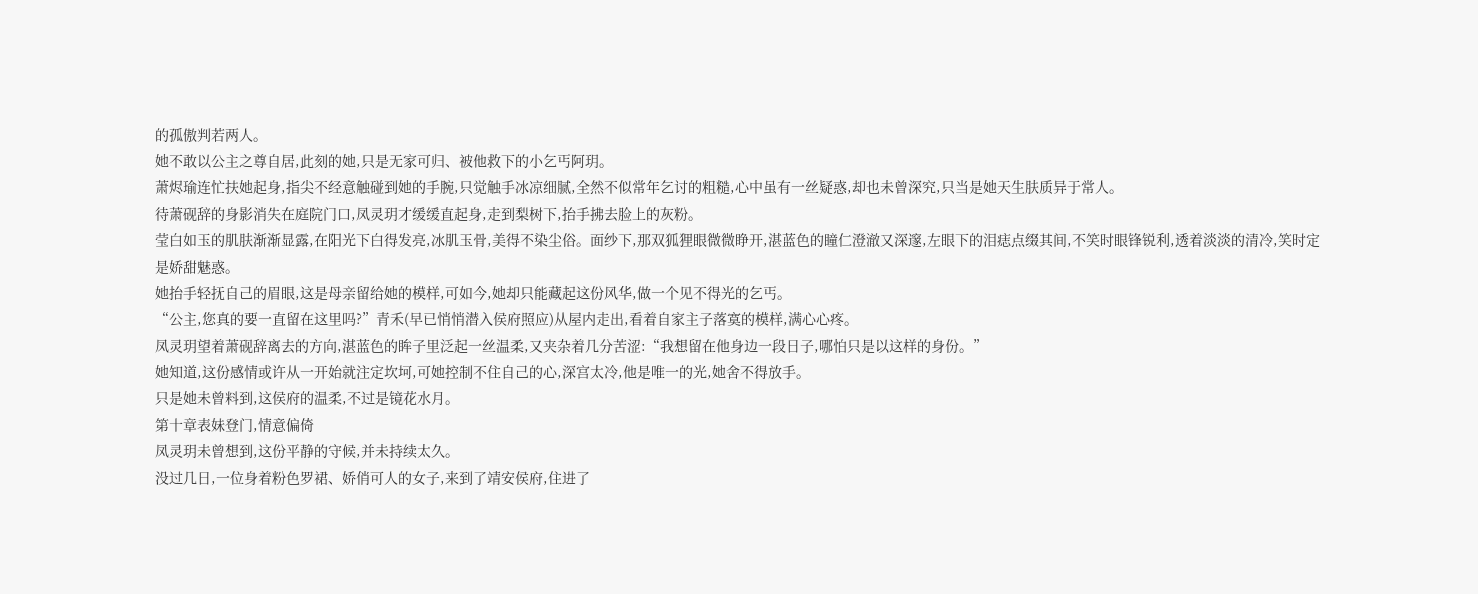的孤傲判若两人。
她不敢以公主之尊自居,此刻的她,只是无家可归、被他救下的小乞丐阿玥。
萧烬瑜连忙扶她起身,指尖不经意触碰到她的手腕,只觉触手冰凉细腻,全然不似常年乞讨的粗糙,心中虽有一丝疑惑,却也未曾深究,只当是她天生肤质异于常人。
待萧砚辞的身影消失在庭院门口,凤灵玥才缓缓直起身,走到梨树下,抬手拂去脸上的灰粉。
莹白如玉的肌肤渐渐显露,在阳光下白得发亮,冰肌玉骨,美得不染尘俗。面纱下,那双狐狸眼微微睁开,湛蓝色的瞳仁澄澈又深邃,左眼下的泪痣点缀其间,不笑时眼锋锐利,透着淡淡的清冷,笑时定是娇甜魅惑。
她抬手轻抚自己的眉眼,这是母亲留给她的模样,可如今,她却只能藏起这份风华,做一个见不得光的乞丐。
“公主,您真的要一直留在这里吗?”青禾(早已悄悄潜入侯府照应)从屋内走出,看着自家主子落寞的模样,满心心疼。
凤灵玥望着萧砚辞离去的方向,湛蓝色的眸子里泛起一丝温柔,又夹杂着几分苦涩:“我想留在他身边一段日子,哪怕只是以这样的身份。”
她知道,这份感情或许从一开始就注定坎坷,可她控制不住自己的心,深宫太冷,他是唯一的光,她舍不得放手。
只是她未曾料到,这侯府的温柔,不过是镜花水月。
第十章表妹登门,情意偏倚
凤灵玥未曾想到,这份平静的守候,并未持续太久。
没过几日,一位身着粉色罗裙、娇俏可人的女子,来到了靖安侯府,住进了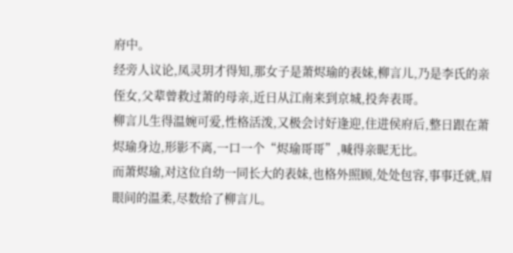府中。
经旁人议论,凤灵玥才得知,那女子是萧烬瑜的表妹,柳言儿,乃是李氏的亲侄女,父辈曾救过萧的母亲,近日从江南来到京城,投奔表哥。
柳言儿生得温婉可爱,性格活泼,又极会讨好逢迎,住进侯府后,整日跟在萧烬瑜身边,形影不离,一口一个“烬瑜哥哥”,喊得亲昵无比。
而萧烬瑜,对这位自幼一同长大的表妹,也格外照顾,处处包容,事事迁就,眉眼间的温柔,尽数给了柳言儿。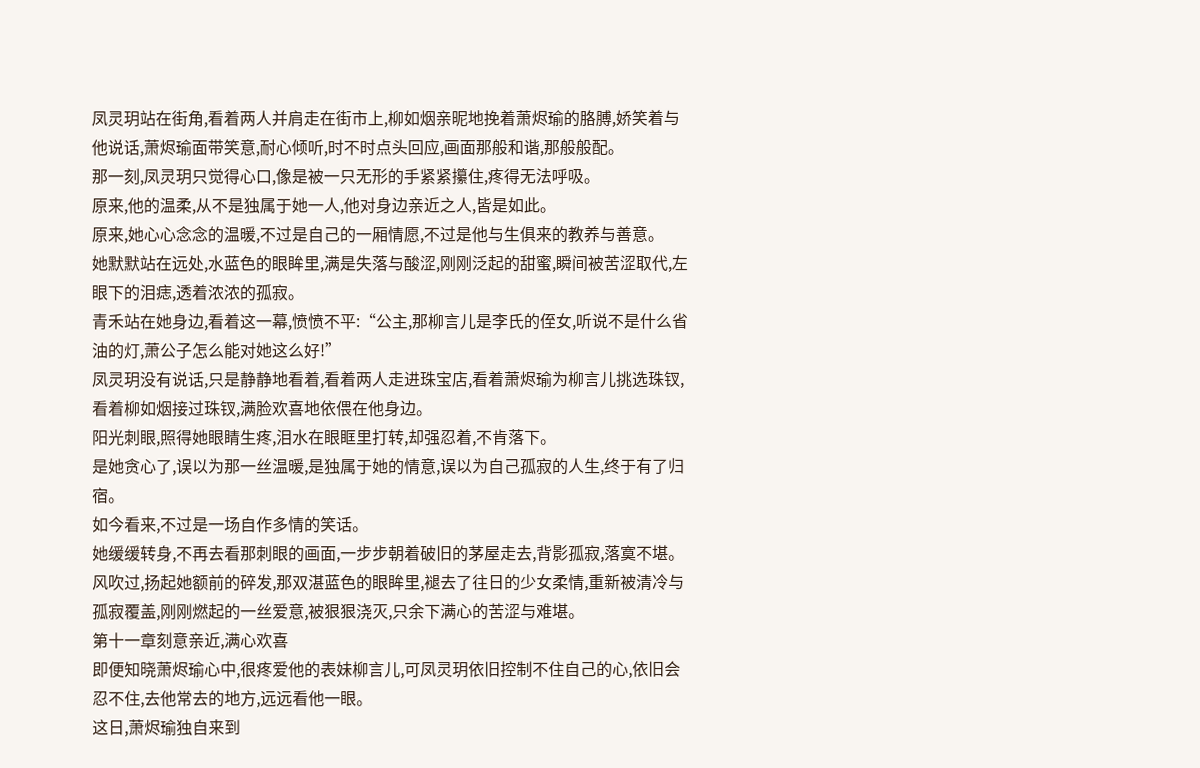凤灵玥站在街角,看着两人并肩走在街市上,柳如烟亲昵地挽着萧烬瑜的胳膊,娇笑着与他说话,萧烬瑜面带笑意,耐心倾听,时不时点头回应,画面那般和谐,那般般配。
那一刻,凤灵玥只觉得心口,像是被一只无形的手紧紧攥住,疼得无法呼吸。
原来,他的温柔,从不是独属于她一人,他对身边亲近之人,皆是如此。
原来,她心心念念的温暖,不过是自己的一厢情愿,不过是他与生俱来的教养与善意。
她默默站在远处,水蓝色的眼眸里,满是失落与酸涩,刚刚泛起的甜蜜,瞬间被苦涩取代,左眼下的泪痣,透着浓浓的孤寂。
青禾站在她身边,看着这一幕,愤愤不平:“公主,那柳言儿是李氏的侄女,听说不是什么省油的灯,萧公子怎么能对她这么好!”
凤灵玥没有说话,只是静静地看着,看着两人走进珠宝店,看着萧烬瑜为柳言儿挑选珠钗,看着柳如烟接过珠钗,满脸欢喜地依偎在他身边。
阳光刺眼,照得她眼睛生疼,泪水在眼眶里打转,却强忍着,不肯落下。
是她贪心了,误以为那一丝温暖,是独属于她的情意,误以为自己孤寂的人生,终于有了归宿。
如今看来,不过是一场自作多情的笑话。
她缓缓转身,不再去看那刺眼的画面,一步步朝着破旧的茅屋走去,背影孤寂,落寞不堪。
风吹过,扬起她额前的碎发,那双湛蓝色的眼眸里,褪去了往日的少女柔情,重新被清冷与孤寂覆盖,刚刚燃起的一丝爱意,被狠狠浇灭,只余下满心的苦涩与难堪。
第十一章刻意亲近,满心欢喜
即便知晓萧烬瑜心中,很疼爱他的表妹柳言儿,可凤灵玥依旧控制不住自己的心,依旧会忍不住,去他常去的地方,远远看他一眼。
这日,萧烬瑜独自来到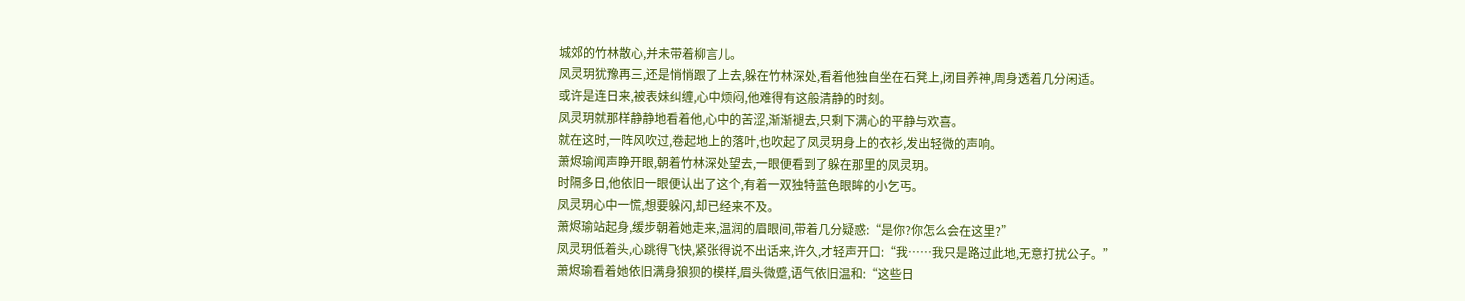城郊的竹林散心,并未带着柳言儿。
凤灵玥犹豫再三,还是悄悄跟了上去,躲在竹林深处,看着他独自坐在石凳上,闭目养神,周身透着几分闲适。
或许是连日来,被表妹纠缠,心中烦闷,他难得有这般清静的时刻。
凤灵玥就那样静静地看着他,心中的苦涩,渐渐褪去,只剩下满心的平静与欢喜。
就在这时,一阵风吹过,卷起地上的落叶,也吹起了凤灵玥身上的衣衫,发出轻微的声响。
萧烬瑜闻声睁开眼,朝着竹林深处望去,一眼便看到了躲在那里的凤灵玥。
时隔多日,他依旧一眼便认出了这个,有着一双独特蓝色眼眸的小乞丐。
凤灵玥心中一慌,想要躲闪,却已经来不及。
萧烬瑜站起身,缓步朝着她走来,温润的眉眼间,带着几分疑惑:“是你?你怎么会在这里?”
凤灵玥低着头,心跳得飞快,紧张得说不出话来,许久,才轻声开口:“我……我只是路过此地,无意打扰公子。”
萧烬瑜看着她依旧满身狼狈的模样,眉头微蹙,语气依旧温和:“这些日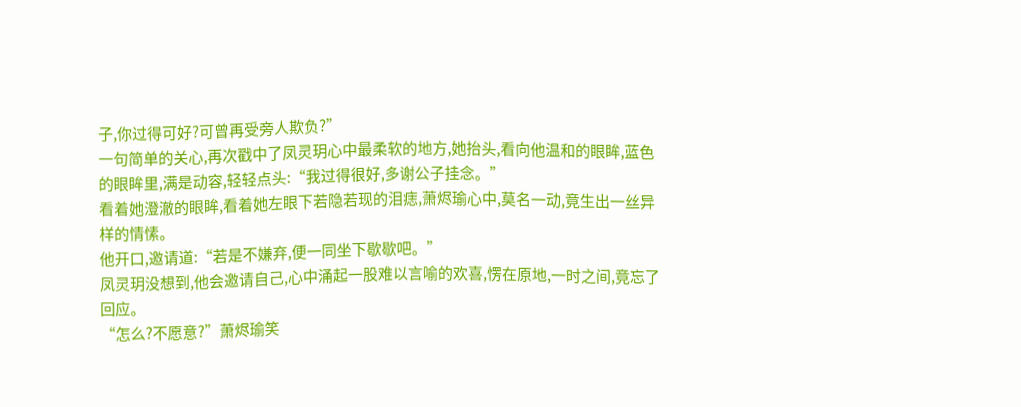子,你过得可好?可曾再受旁人欺负?”
一句简单的关心,再次戳中了凤灵玥心中最柔软的地方,她抬头,看向他温和的眼眸,蓝色的眼眸里,满是动容,轻轻点头:“我过得很好,多谢公子挂念。”
看着她澄澈的眼眸,看着她左眼下若隐若现的泪痣,萧烬瑜心中,莫名一动,竟生出一丝异样的情愫。
他开口,邀请道:“若是不嫌弃,便一同坐下歇歇吧。”
凤灵玥没想到,他会邀请自己,心中涌起一股难以言喻的欢喜,愣在原地,一时之间,竟忘了回应。
“怎么?不愿意?”萧烬瑜笑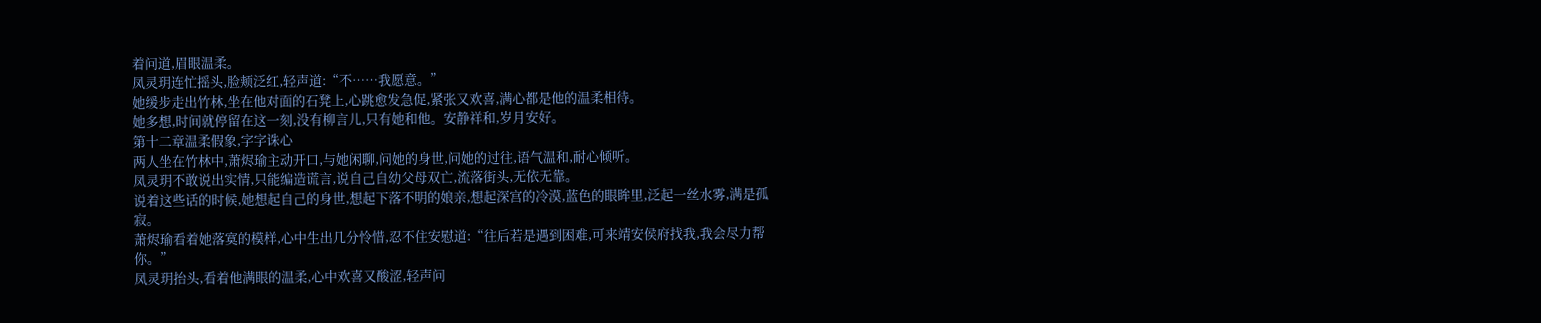着问道,眉眼温柔。
凤灵玥连忙摇头,脸颊泛红,轻声道:“不……我愿意。”
她缓步走出竹林,坐在他对面的石凳上,心跳愈发急促,紧张又欢喜,满心都是他的温柔相待。
她多想,时间就停留在这一刻,没有柳言儿,只有她和他。安静祥和,岁月安好。
第十二章温柔假象,字字诛心
两人坐在竹林中,萧烬瑜主动开口,与她闲聊,问她的身世,问她的过往,语气温和,耐心倾听。
凤灵玥不敢说出实情,只能编造谎言,说自己自幼父母双亡,流落街头,无依无靠。
说着这些话的时候,她想起自己的身世,想起下落不明的娘亲,想起深宫的冷漠,蓝色的眼眸里,泛起一丝水雾,满是孤寂。
萧烬瑜看着她落寞的模样,心中生出几分怜惜,忍不住安慰道:“往后若是遇到困难,可来靖安侯府找我,我会尽力帮你。”
凤灵玥抬头,看着他满眼的温柔,心中欢喜又酸涩,轻声问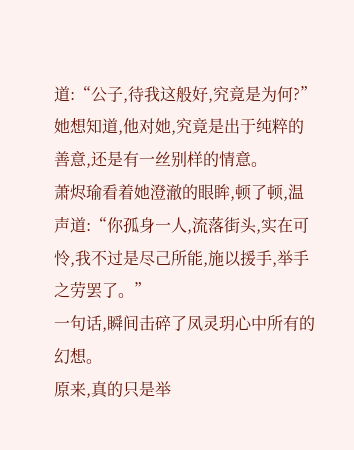道:“公子,待我这般好,究竟是为何?”
她想知道,他对她,究竟是出于纯粹的善意,还是有一丝别样的情意。
萧烬瑜看着她澄澈的眼眸,顿了顿,温声道:“你孤身一人,流落街头,实在可怜,我不过是尽己所能,施以援手,举手之劳罢了。”
一句话,瞬间击碎了凤灵玥心中所有的幻想。
原来,真的只是举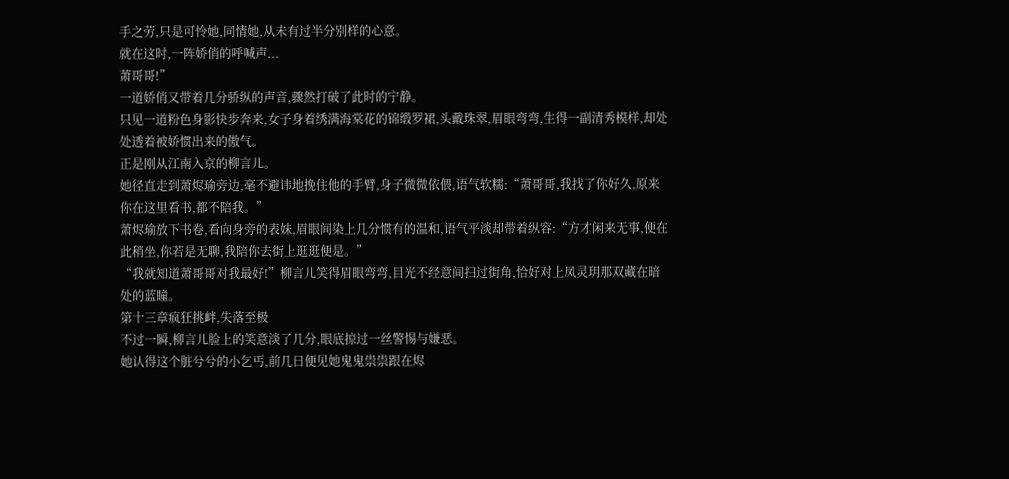手之劳,只是可怜她,同情她,从未有过半分别样的心意。
就在这时,一阵娇俏的呼喊声...
萧哥哥!”
一道娇俏又带着几分骄纵的声音,骤然打破了此时的宁静。
只见一道粉色身影快步奔来,女子身着绣满海棠花的锦缎罗裙,头戴珠翠,眉眼弯弯,生得一副清秀模样,却处处透着被娇惯出来的傲气。
正是刚从江南入京的柳言儿。
她径直走到萧烬瑜旁边,毫不避讳地挽住他的手臂,身子微微依偎,语气软糯:“萧哥哥,我找了你好久,原来你在这里看书,都不陪我。”
萧烬瑜放下书卷,看向身旁的表妹,眉眼间染上几分惯有的温和,语气平淡却带着纵容:“方才闲来无事,便在此稍坐,你若是无聊,我陪你去街上逛逛便是。”
“我就知道萧哥哥对我最好!”柳言儿笑得眉眼弯弯,目光不经意间扫过街角,恰好对上凤灵玥那双藏在暗处的蓝瞳。
第十三章疯狂挑衅,失落至极
不过一瞬,柳言儿脸上的笑意淡了几分,眼底掠过一丝警惕与嫌恶。
她认得这个脏兮兮的小乞丐,前几日便见她鬼鬼祟祟跟在烬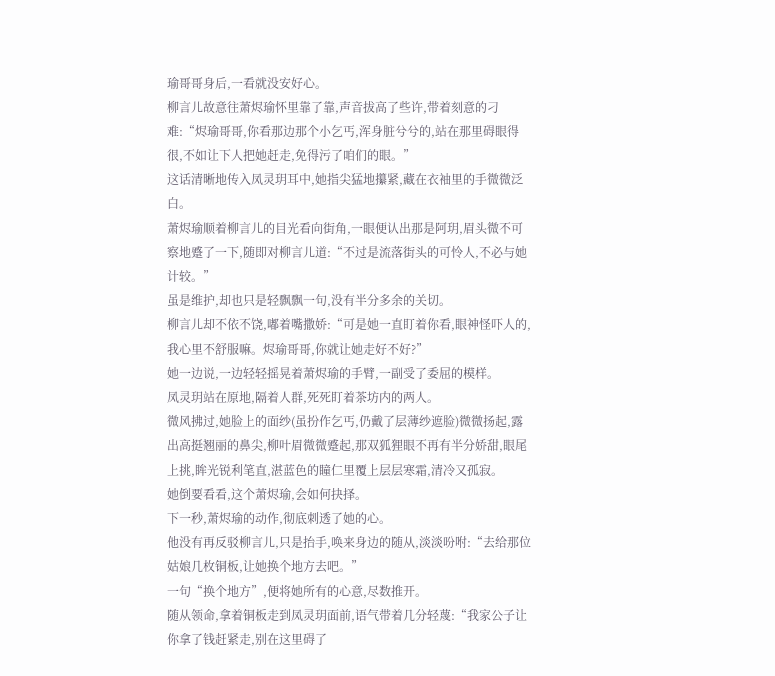瑜哥哥身后,一看就没安好心。
柳言儿故意往萧烬瑜怀里靠了靠,声音拔高了些许,带着刻意的刁难:“烬瑜哥哥,你看那边那个小乞丐,浑身脏兮兮的,站在那里碍眼得很,不如让下人把她赶走,免得污了咱们的眼。”
这话清晰地传入凤灵玥耳中,她指尖猛地攥紧,藏在衣袖里的手微微泛白。
萧烬瑜顺着柳言儿的目光看向街角,一眼便认出那是阿玥,眉头微不可察地蹙了一下,随即对柳言儿道:“不过是流落街头的可怜人,不必与她计较。”
虽是维护,却也只是轻飘飘一句,没有半分多余的关切。
柳言儿却不依不饶,嘟着嘴撒娇:“可是她一直盯着你看,眼神怪吓人的,我心里不舒服嘛。烬瑜哥哥,你就让她走好不好?”
她一边说,一边轻轻摇晃着萧烬瑜的手臂,一副受了委屈的模样。
凤灵玥站在原地,隔着人群,死死盯着茶坊内的两人。
微风拂过,她脸上的面纱(虽扮作乞丐,仍戴了层薄纱遮脸)微微扬起,露出高挺翘丽的鼻尖,柳叶眉微微蹙起,那双狐狸眼不再有半分娇甜,眼尾上挑,眸光锐利笔直,湛蓝色的瞳仁里覆上层层寒霜,清冷又孤寂。
她倒要看看,这个萧烬瑜,会如何抉择。
下一秒,萧烬瑜的动作,彻底刺透了她的心。
他没有再反驳柳言儿,只是抬手,唤来身边的随从,淡淡吩咐:“去给那位姑娘几枚铜板,让她换个地方去吧。”
一句“换个地方”,便将她所有的心意,尽数推开。
随从领命,拿着铜板走到凤灵玥面前,语气带着几分轻蔑:“我家公子让你拿了钱赶紧走,别在这里碍了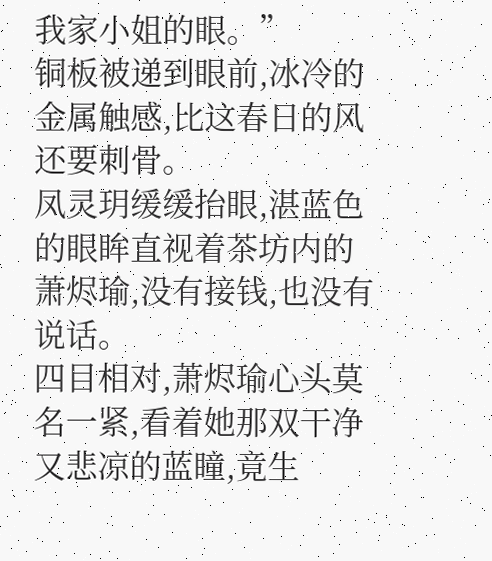我家小姐的眼。”
铜板被递到眼前,冰冷的金属触感,比这春日的风还要刺骨。
凤灵玥缓缓抬眼,湛蓝色的眼眸直视着茶坊内的萧烬瑜,没有接钱,也没有说话。
四目相对,萧烬瑜心头莫名一紧,看着她那双干净又悲凉的蓝瞳,竟生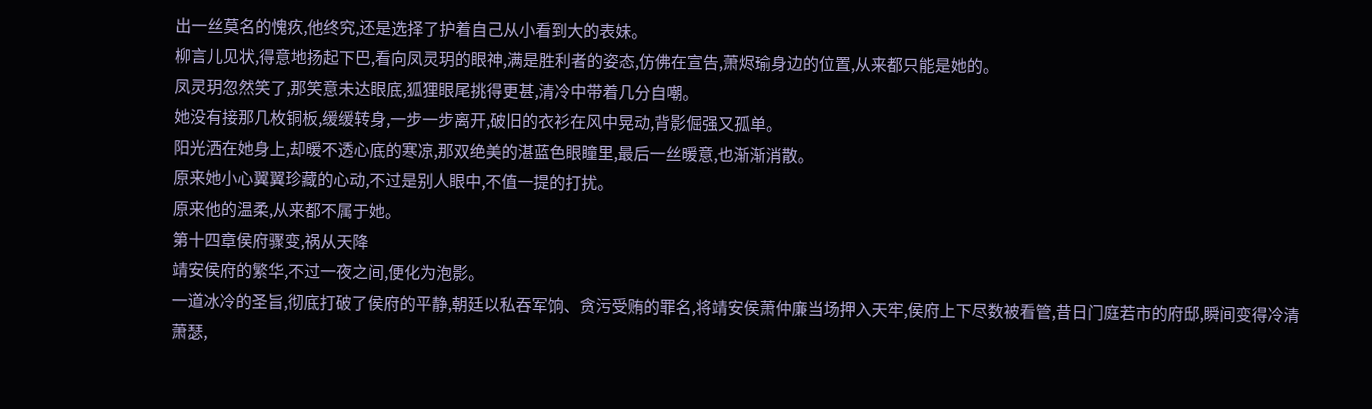出一丝莫名的愧疚,他终究,还是选择了护着自己从小看到大的表妹。
柳言儿见状,得意地扬起下巴,看向凤灵玥的眼神,满是胜利者的姿态,仿佛在宣告,萧烬瑜身边的位置,从来都只能是她的。
凤灵玥忽然笑了,那笑意未达眼底,狐狸眼尾挑得更甚,清冷中带着几分自嘲。
她没有接那几枚铜板,缓缓转身,一步一步离开,破旧的衣衫在风中晃动,背影倔强又孤单。
阳光洒在她身上,却暖不透心底的寒凉,那双绝美的湛蓝色眼瞳里,最后一丝暖意,也渐渐消散。
原来她小心翼翼珍藏的心动,不过是别人眼中,不值一提的打扰。
原来他的温柔,从来都不属于她。
第十四章侯府骤变,祸从天降
靖安侯府的繁华,不过一夜之间,便化为泡影。
一道冰冷的圣旨,彻底打破了侯府的平静,朝廷以私吞军饷、贪污受贿的罪名,将靖安侯萧仲廉当场押入天牢,侯府上下尽数被看管,昔日门庭若市的府邸,瞬间变得冷清萧瑟,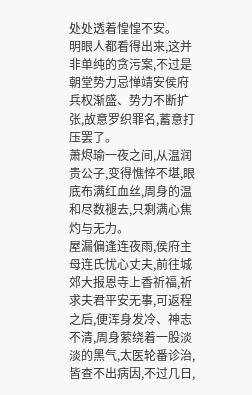处处透着惶惶不安。
明眼人都看得出来,这并非单纯的贪污案,不过是朝堂势力忌惮靖安侯府兵权渐盛、势力不断扩张,故意罗织罪名,蓄意打压罢了。
萧烬瑜一夜之间,从温润贵公子,变得憔悴不堪,眼底布满红血丝,周身的温和尽数褪去,只剩满心焦灼与无力。
屋漏偏逢连夜雨,侯府主母连氏忧心丈夫,前往城郊大报恩寺上香祈福,祈求夫君平安无事,可返程之后,便浑身发冷、神志不清,周身萦绕着一股淡淡的黑气,太医轮番诊治,皆查不出病因,不过几日,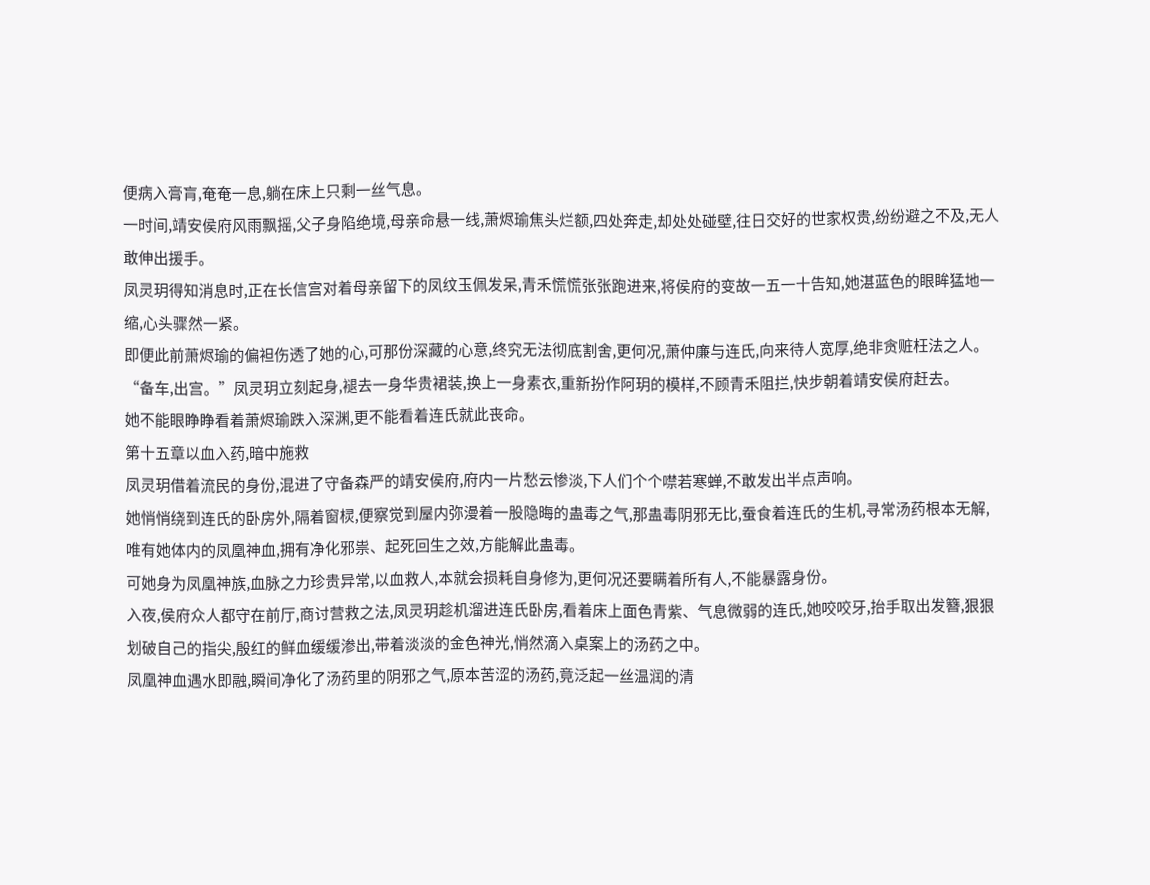便病入膏肓,奄奄一息,躺在床上只剩一丝气息。
一时间,靖安侯府风雨飘摇,父子身陷绝境,母亲命悬一线,萧烬瑜焦头烂额,四处奔走,却处处碰壁,往日交好的世家权贵,纷纷避之不及,无人敢伸出援手。
凤灵玥得知消息时,正在长信宫对着母亲留下的凤纹玉佩发呆,青禾慌慌张张跑进来,将侯府的变故一五一十告知,她湛蓝色的眼眸猛地一缩,心头骤然一紧。
即便此前萧烬瑜的偏袒伤透了她的心,可那份深藏的心意,终究无法彻底割舍,更何况,萧仲廉与连氏,向来待人宽厚,绝非贪赃枉法之人。
“备车,出宫。”凤灵玥立刻起身,褪去一身华贵裙装,换上一身素衣,重新扮作阿玥的模样,不顾青禾阻拦,快步朝着靖安侯府赶去。
她不能眼睁睁看着萧烬瑜跌入深渊,更不能看着连氏就此丧命。
第十五章以血入药,暗中施救
凤灵玥借着流民的身份,混进了守备森严的靖安侯府,府内一片愁云惨淡,下人们个个噤若寒蝉,不敢发出半点声响。
她悄悄绕到连氏的卧房外,隔着窗棂,便察觉到屋内弥漫着一股隐晦的蛊毒之气,那蛊毒阴邪无比,蚕食着连氏的生机,寻常汤药根本无解,唯有她体内的凤凰神血,拥有净化邪祟、起死回生之效,方能解此蛊毒。
可她身为凤凰神族,血脉之力珍贵异常,以血救人,本就会损耗自身修为,更何况还要瞒着所有人,不能暴露身份。
入夜,侯府众人都守在前厅,商讨营救之法,凤灵玥趁机溜进连氏卧房,看着床上面色青紫、气息微弱的连氏,她咬咬牙,抬手取出发簪,狠狠划破自己的指尖,殷红的鲜血缓缓渗出,带着淡淡的金色神光,悄然滴入桌案上的汤药之中。
凤凰神血遇水即融,瞬间净化了汤药里的阴邪之气,原本苦涩的汤药,竟泛起一丝温润的清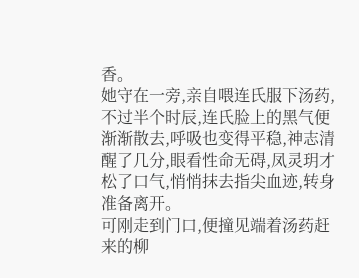香。
她守在一旁,亲自喂连氏服下汤药,不过半个时辰,连氏脸上的黑气便渐渐散去,呼吸也变得平稳,神志清醒了几分,眼看性命无碍,凤灵玥才松了口气,悄悄抹去指尖血迹,转身准备离开。
可刚走到门口,便撞见端着汤药赶来的柳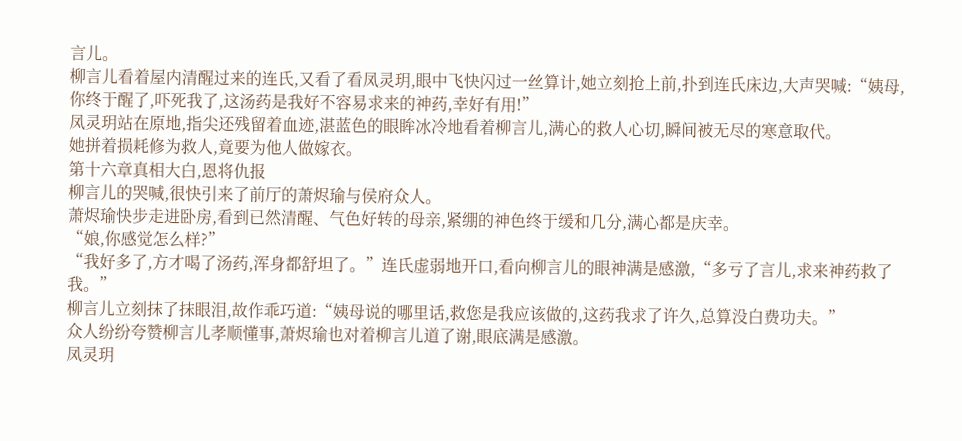言儿。
柳言儿看着屋内清醒过来的连氏,又看了看凤灵玥,眼中飞快闪过一丝算计,她立刻抢上前,扑到连氏床边,大声哭喊:“姨母,你终于醒了,吓死我了,这汤药是我好不容易求来的神药,幸好有用!”
凤灵玥站在原地,指尖还残留着血迹,湛蓝色的眼眸冰冷地看着柳言儿,满心的救人心切,瞬间被无尽的寒意取代。
她拼着损耗修为救人,竟要为他人做嫁衣。
第十六章真相大白,恩将仇报
柳言儿的哭喊,很快引来了前厅的萧烬瑜与侯府众人。
萧烬瑜快步走进卧房,看到已然清醒、气色好转的母亲,紧绷的神色终于缓和几分,满心都是庆幸。
“娘,你感觉怎么样?”
“我好多了,方才喝了汤药,浑身都舒坦了。”连氏虚弱地开口,看向柳言儿的眼神满是感激,“多亏了言儿,求来神药救了我。”
柳言儿立刻抹了抹眼泪,故作乖巧道:“姨母说的哪里话,救您是我应该做的,这药我求了许久,总算没白费功夫。”
众人纷纷夸赞柳言儿孝顺懂事,萧烬瑜也对着柳言儿道了谢,眼底满是感激。
凤灵玥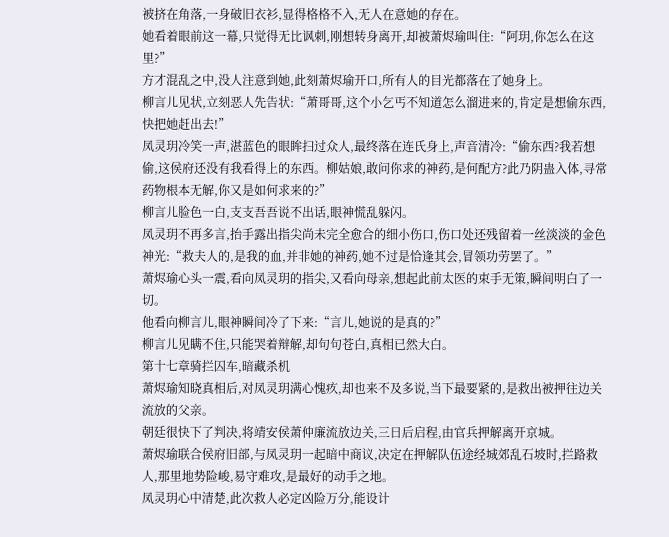被挤在角落,一身破旧衣衫,显得格格不入,无人在意她的存在。
她看着眼前这一幕,只觉得无比讽刺,刚想转身离开,却被萧烬瑜叫住:“阿玥,你怎么在这里?”
方才混乱之中,没人注意到她,此刻萧烬瑜开口,所有人的目光都落在了她身上。
柳言儿见状,立刻恶人先告状:“萧哥哥,这个小乞丐不知道怎么溜进来的,肯定是想偷东西,快把她赶出去!”
凤灵玥冷笑一声,湛蓝色的眼眸扫过众人,最终落在连氏身上,声音清冷:“偷东西?我若想偷,这侯府还没有我看得上的东西。柳姑娘,敢问你求的神药,是何配方?此乃阴蛊入体,寻常药物根本无解,你又是如何求来的?”
柳言儿脸色一白,支支吾吾说不出话,眼神慌乱躲闪。
凤灵玥不再多言,抬手露出指尖尚未完全愈合的细小伤口,伤口处还残留着一丝淡淡的金色神光:“救夫人的,是我的血,并非她的神药,她不过是恰逢其会,冒领功劳罢了。”
萧烬瑜心头一震,看向凤灵玥的指尖,又看向母亲,想起此前太医的束手无策,瞬间明白了一切。
他看向柳言儿,眼神瞬间冷了下来:“言儿,她说的是真的?”
柳言儿见瞒不住,只能哭着辩解,却句句苍白,真相已然大白。
第十七章骑拦囚车,暗藏杀机
萧烬瑜知晓真相后,对凤灵玥满心愧疚,却也来不及多说,当下最要紧的,是救出被押往边关流放的父亲。
朝廷很快下了判决,将靖安侯萧仲廉流放边关,三日后启程,由官兵押解离开京城。
萧烬瑜联合侯府旧部,与凤灵玥一起暗中商议,决定在押解队伍途经城郊乱石坡时,拦路救人,那里地势险峻,易守难攻,是最好的动手之地。
凤灵玥心中清楚,此次救人必定凶险万分,能设计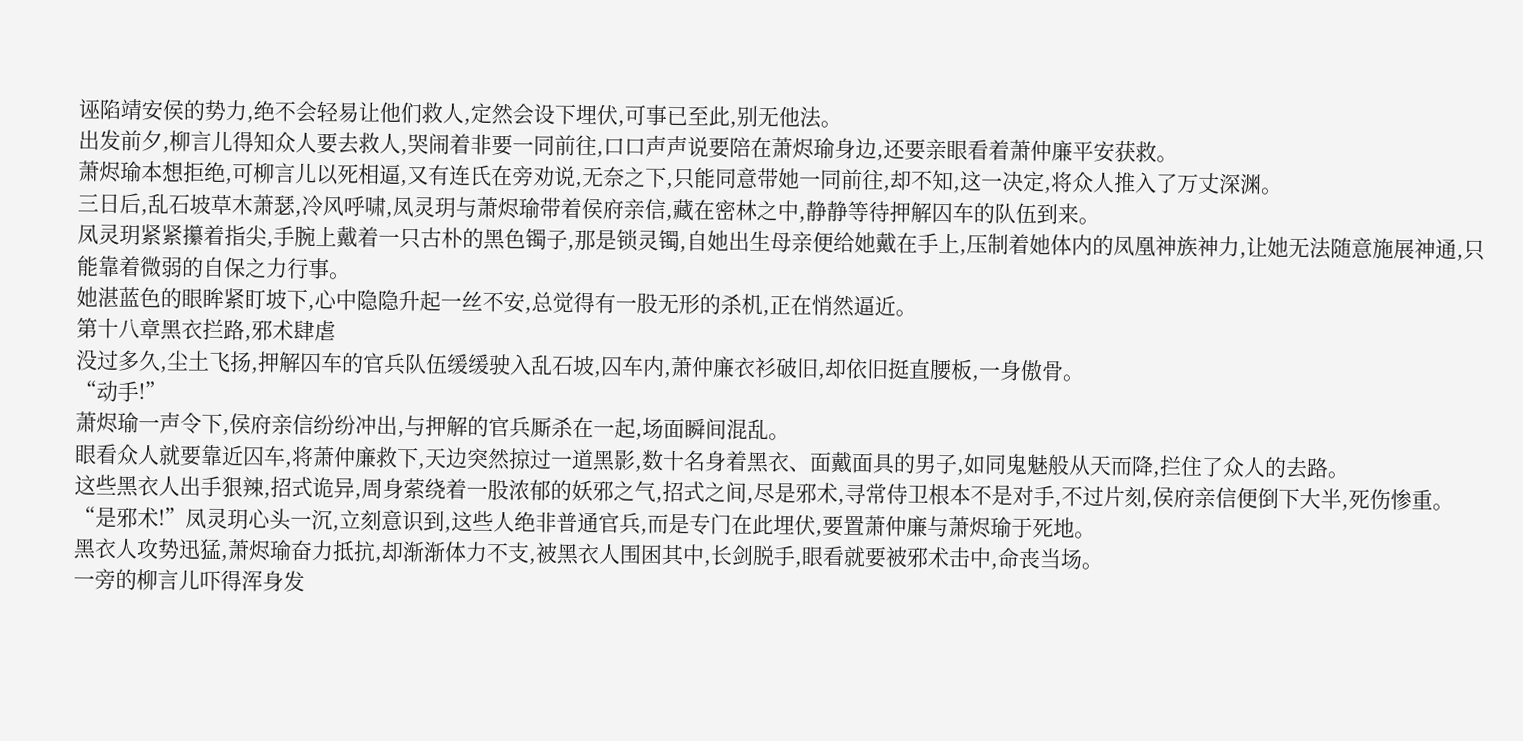诬陷靖安侯的势力,绝不会轻易让他们救人,定然会设下埋伏,可事已至此,别无他法。
出发前夕,柳言儿得知众人要去救人,哭闹着非要一同前往,口口声声说要陪在萧烬瑜身边,还要亲眼看着萧仲廉平安获救。
萧烬瑜本想拒绝,可柳言儿以死相逼,又有连氏在旁劝说,无奈之下,只能同意带她一同前往,却不知,这一决定,将众人推入了万丈深渊。
三日后,乱石坡草木萧瑟,冷风呼啸,凤灵玥与萧烬瑜带着侯府亲信,藏在密林之中,静静等待押解囚车的队伍到来。
凤灵玥紧紧攥着指尖,手腕上戴着一只古朴的黑色镯子,那是锁灵镯,自她出生母亲便给她戴在手上,压制着她体内的凤凰神族神力,让她无法随意施展神通,只能靠着微弱的自保之力行事。
她湛蓝色的眼眸紧盯坡下,心中隐隐升起一丝不安,总觉得有一股无形的杀机,正在悄然逼近。
第十八章黑衣拦路,邪术肆虐
没过多久,尘土飞扬,押解囚车的官兵队伍缓缓驶入乱石坡,囚车内,萧仲廉衣衫破旧,却依旧挺直腰板,一身傲骨。
“动手!”
萧烬瑜一声令下,侯府亲信纷纷冲出,与押解的官兵厮杀在一起,场面瞬间混乱。
眼看众人就要靠近囚车,将萧仲廉救下,天边突然掠过一道黑影,数十名身着黑衣、面戴面具的男子,如同鬼魅般从天而降,拦住了众人的去路。
这些黑衣人出手狠辣,招式诡异,周身萦绕着一股浓郁的妖邪之气,招式之间,尽是邪术,寻常侍卫根本不是对手,不过片刻,侯府亲信便倒下大半,死伤惨重。
“是邪术!”凤灵玥心头一沉,立刻意识到,这些人绝非普通官兵,而是专门在此埋伏,要置萧仲廉与萧烬瑜于死地。
黑衣人攻势迅猛,萧烬瑜奋力抵抗,却渐渐体力不支,被黑衣人围困其中,长剑脱手,眼看就要被邪术击中,命丧当场。
一旁的柳言儿吓得浑身发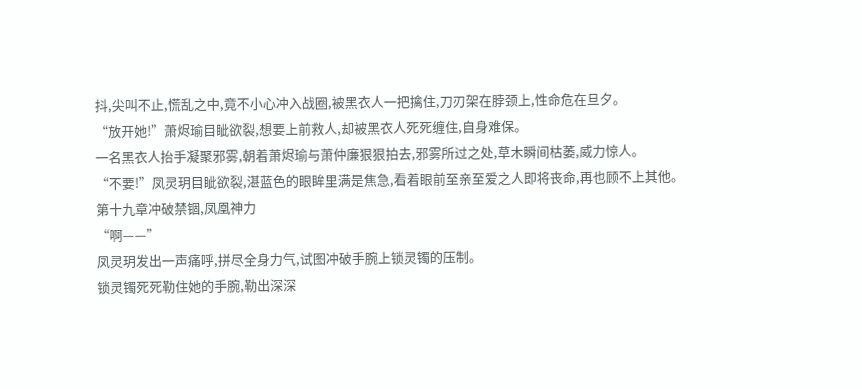抖,尖叫不止,慌乱之中,竟不小心冲入战圈,被黑衣人一把擒住,刀刃架在脖颈上,性命危在旦夕。
“放开她!”萧烬瑜目眦欲裂,想要上前救人,却被黑衣人死死缠住,自身难保。
一名黑衣人抬手凝聚邪雾,朝着萧烬瑜与萧仲廉狠狠拍去,邪雾所过之处,草木瞬间枯萎,威力惊人。
“不要!”凤灵玥目眦欲裂,湛蓝色的眼眸里满是焦急,看着眼前至亲至爱之人即将丧命,再也顾不上其他。
第十九章冲破禁锢,凤凰神力
“啊——”
凤灵玥发出一声痛呼,拼尽全身力气,试图冲破手腕上锁灵镯的压制。
锁灵镯死死勒住她的手腕,勒出深深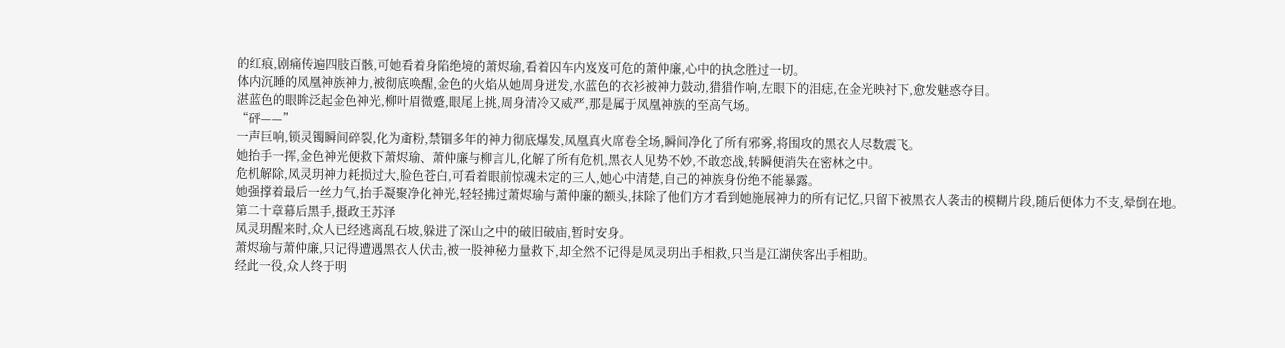的红痕,剧痛传遍四肢百骸,可她看着身陷绝境的萧烬瑜,看着囚车内岌岌可危的萧仲廉,心中的执念胜过一切。
体内沉睡的凤凰神族神力,被彻底唤醒,金色的火焰从她周身迸发,水蓝色的衣衫被神力鼓动,猎猎作响,左眼下的泪痣,在金光映衬下,愈发魅惑夺目。
湛蓝色的眼眸泛起金色神光,柳叶眉微蹙,眼尾上挑,周身清冷又威严,那是属于凤凰神族的至高气场。
“砰——”
一声巨响,锁灵镯瞬间碎裂,化为齑粉,禁锢多年的神力彻底爆发,凤凰真火席卷全场,瞬间净化了所有邪雾,将围攻的黑衣人尽数震飞。
她抬手一挥,金色神光便救下萧烬瑜、萧仲廉与柳言儿,化解了所有危机,黑衣人见势不妙,不敢恋战,转瞬便消失在密林之中。
危机解除,凤灵玥神力耗损过大,脸色苍白,可看着眼前惊魂未定的三人,她心中清楚,自己的神族身份绝不能暴露。
她强撑着最后一丝力气,抬手凝聚净化神光,轻轻拂过萧烬瑜与萧仲廉的额头,抹除了他们方才看到她施展神力的所有记忆,只留下被黑衣人袭击的模糊片段,随后便体力不支,晕倒在地。
第二十章幕后黑手,摄政王苏泽
凤灵玥醒来时,众人已经逃离乱石坡,躲进了深山之中的破旧破庙,暂时安身。
萧烬瑜与萧仲廉,只记得遭遇黑衣人伏击,被一股神秘力量救下,却全然不记得是凤灵玥出手相救,只当是江湖侠客出手相助。
经此一役,众人终于明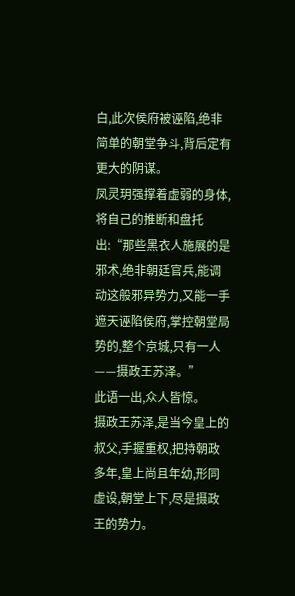白,此次侯府被诬陷,绝非简单的朝堂争斗,背后定有更大的阴谋。
凤灵玥强撑着虚弱的身体,将自己的推断和盘托出:“那些黑衣人施展的是邪术,绝非朝廷官兵,能调动这般邪异势力,又能一手遮天诬陷侯府,掌控朝堂局势的,整个京城,只有一人——摄政王苏泽。”
此语一出,众人皆惊。
摄政王苏泽,是当今皇上的叔父,手握重权,把持朝政多年,皇上尚且年幼,形同虚设,朝堂上下,尽是摄政王的势力。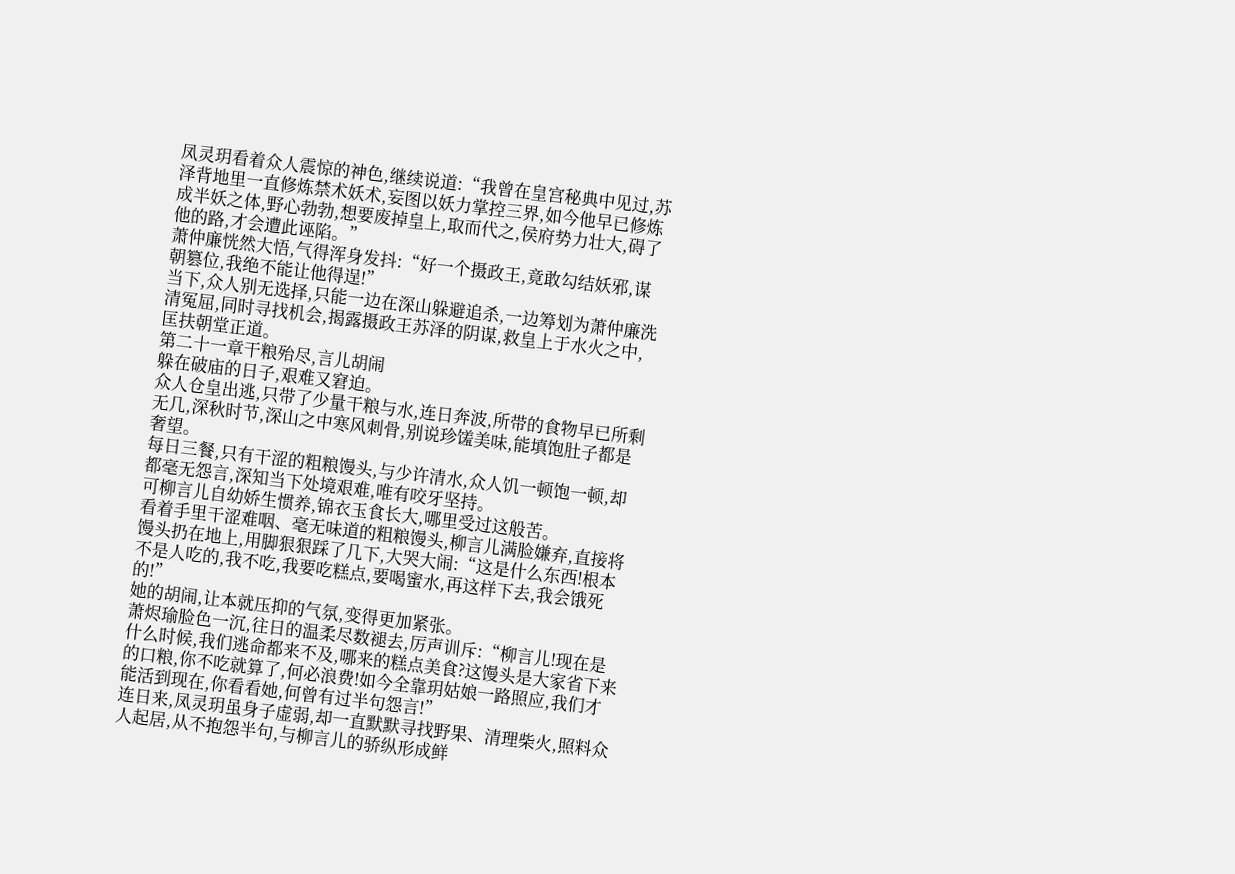凤灵玥看着众人震惊的神色,继续说道:“我曾在皇宫秘典中见过,苏泽背地里一直修炼禁术妖术,妄图以妖力掌控三界,如今他早已修炼成半妖之体,野心勃勃,想要废掉皇上,取而代之,侯府势力壮大,碍了他的路,才会遭此诬陷。”
萧仲廉恍然大悟,气得浑身发抖:“好一个摄政王,竟敢勾结妖邪,谋朝篡位,我绝不能让他得逞!”
当下,众人别无选择,只能一边在深山躲避追杀,一边筹划为萧仲廉洗清冤屈,同时寻找机会,揭露摄政王苏泽的阴谋,救皇上于水火之中,匡扶朝堂正道。
第二十一章干粮殆尽,言儿胡闹
躲在破庙的日子,艰难又窘迫。
众人仓皇出逃,只带了少量干粮与水,连日奔波,所带的食物早已所剩无几,深秋时节,深山之中寒风刺骨,别说珍馐美味,能填饱肚子都是奢望。
每日三餐,只有干涩的粗粮馒头,与少许清水,众人饥一顿饱一顿,却都毫无怨言,深知当下处境艰难,唯有咬牙坚持。
可柳言儿自幼娇生惯养,锦衣玉食长大,哪里受过这般苦。
看着手里干涩难咽、毫无味道的粗粮馒头,柳言儿满脸嫌弃,直接将馒头扔在地上,用脚狠狠踩了几下,大哭大闹:“这是什么东西!根本不是人吃的,我不吃,我要吃糕点,要喝蜜水,再这样下去,我会饿死的!”
她的胡闹,让本就压抑的气氛,变得更加紧张。
萧烬瑜脸色一沉,往日的温柔尽数褪去,厉声训斥:“柳言儿!现在是什么时候,我们逃命都来不及,哪来的糕点美食?这馒头是大家省下来的口粮,你不吃就算了,何必浪费!如今全靠玥姑娘一路照应,我们才能活到现在,你看看她,何曾有过半句怨言!”
连日来,凤灵玥虽身子虚弱,却一直默默寻找野果、清理柴火,照料众人起居,从不抱怨半句,与柳言儿的骄纵形成鲜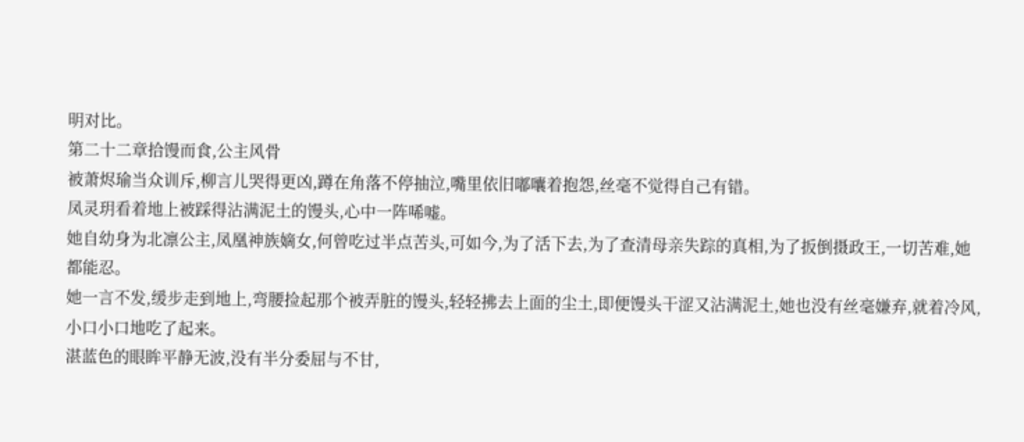明对比。
第二十二章拾馒而食,公主风骨
被萧烬瑜当众训斥,柳言儿哭得更凶,蹲在角落不停抽泣,嘴里依旧嘟囔着抱怨,丝毫不觉得自己有错。
凤灵玥看着地上被踩得沾满泥土的馒头,心中一阵唏嘘。
她自幼身为北凛公主,凤凰神族嫡女,何曾吃过半点苦头,可如今,为了活下去,为了查清母亲失踪的真相,为了扳倒摄政王,一切苦难,她都能忍。
她一言不发,缓步走到地上,弯腰捡起那个被弄脏的馒头,轻轻拂去上面的尘土,即便馒头干涩又沾满泥土,她也没有丝毫嫌弃,就着冷风,小口小口地吃了起来。
湛蓝色的眼眸平静无波,没有半分委屈与不甘,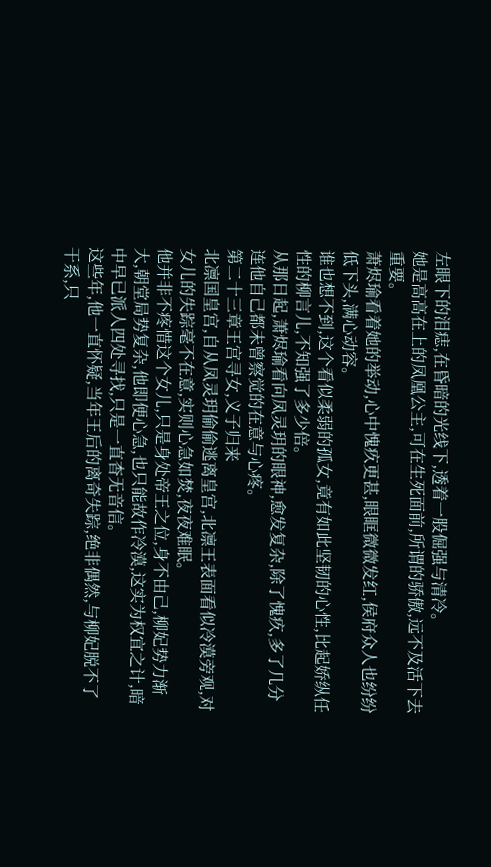左眼下的泪痣,在昏暗的光线下,透着一股倔强与清冷。
她是高高在上的凤凰公主,可在生死面前,所谓的骄傲,远不及活下去重要。
萧烬瑜看着她的举动,心中愧疚更甚,眼眶微微发红,侯府众人也纷纷低下头,满心动容。
谁也想不到,这个看似柔弱的孤女,竟有如此坚韧的心性,比起娇纵任性的柳言儿,不知强了多少倍。
从那日起,萧烬瑜看向凤灵玥的眼神,愈发复杂,除了愧疚,多了几分连他自己都未曾察觉的在意与心疼。
第二十三章王宫寻女,义子归来
北凛国皇宫,自从凤灵玥偷偷逃离皇宫,北凛王表面看似冷漠旁观,对女儿的失踪毫不在意,实则心急如焚,夜夜难眠。
他并非不疼惜这个女儿,只是身处帝王之位,身不由己,柳妃势力渐大,朝堂局势复杂,他即便心急,也只能故作冷漠,这实为权宜之计,暗中早已派人四处寻找,只是一直杳无音信。
这些年,他一直怀疑,当年王后的离奇失踪,绝非偶然,与柳妃脱不了干系,只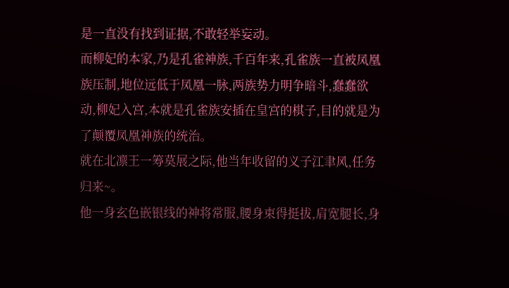是一直没有找到证据,不敢轻举妄动。
而柳妃的本家,乃是孔雀神族,千百年来,孔雀族一直被凤凰族压制,地位远低于凤凰一脉,两族势力明争暗斗,蠢蠢欲动,柳妃入宫,本就是孔雀族安插在皇宫的棋子,目的就是为了颠覆凤凰神族的统治。
就在北凛王一筹莫展之际,他当年收留的义子江聿风,任务归来~。
他一身玄色嵌银线的神将常服,腰身束得挺拔,肩宽腿长,身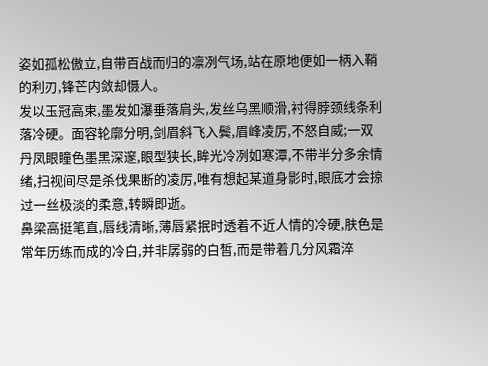姿如孤松傲立,自带百战而归的凛冽气场,站在原地便如一柄入鞘的利刃,锋芒内敛却慑人。
发以玉冠高束,墨发如瀑垂落肩头,发丝乌黑顺滑,衬得脖颈线条利落冷硬。面容轮廓分明,剑眉斜飞入鬓,眉峰凌厉,不怒自威;一双丹凤眼瞳色墨黑深邃,眼型狭长,眸光冷冽如寒潭,不带半分多余情绪,扫视间尽是杀伐果断的凌厉,唯有想起某道身影时,眼底才会掠过一丝极淡的柔意,转瞬即逝。
鼻梁高挺笔直,唇线清晰,薄唇紧抿时透着不近人情的冷硬,肤色是常年历练而成的冷白,并非孱弱的白皙,而是带着几分风霜淬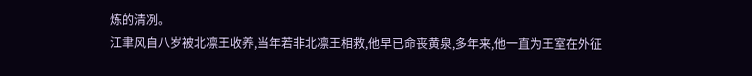炼的清冽。
江聿风自八岁被北凛王收养,当年若非北凛王相救,他早已命丧黄泉,多年来,他一直为王室在外征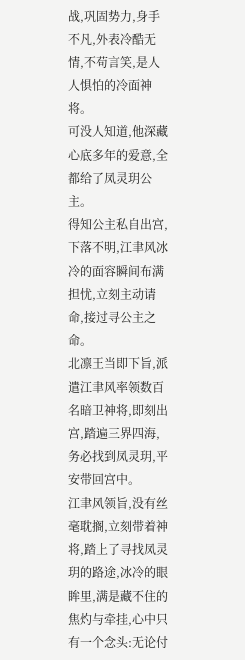战,巩固势力,身手不凡,外表冷酷无情,不苟言笑,是人人惧怕的冷面神将。
可没人知道,他深藏心底多年的爱意,全都给了凤灵玥公主。
得知公主私自出宫,下落不明,江聿风冰冷的面容瞬间布满担忧,立刻主动请命,接过寻公主之命。
北凛王当即下旨,派遣江聿风率领数百名暗卫神将,即刻出宫,踏遍三界四海,务必找到凤灵玥,平安带回宫中。
江聿风领旨,没有丝毫耽搁,立刻带着神将,踏上了寻找凤灵玥的路途,冰冷的眼眸里,满是藏不住的焦灼与牵挂,心中只有一个念头:无论付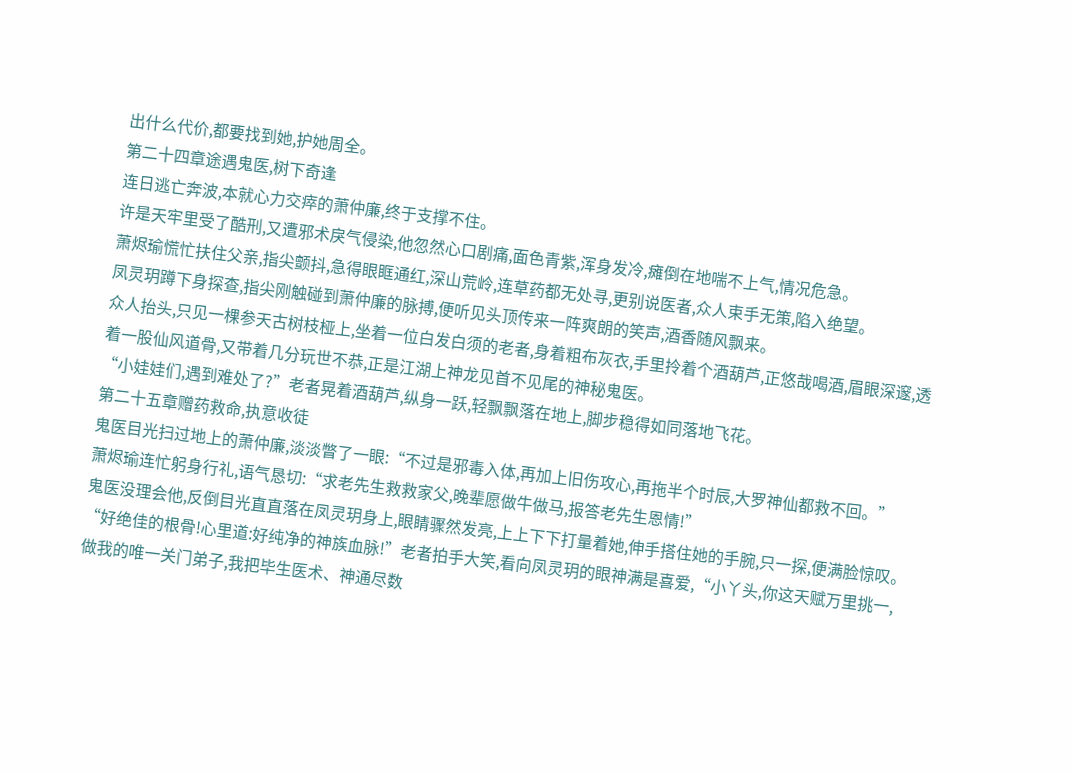出什么代价,都要找到她,护她周全。
第二十四章途遇鬼医,树下奇逢
连日逃亡奔波,本就心力交瘁的萧仲廉,终于支撑不住。
许是天牢里受了酷刑,又遭邪术戾气侵染,他忽然心口剧痛,面色青紫,浑身发冷,瘫倒在地喘不上气,情况危急。
萧烬瑜慌忙扶住父亲,指尖颤抖,急得眼眶通红,深山荒岭,连草药都无处寻,更别说医者,众人束手无策,陷入绝望。
凤灵玥蹲下身探查,指尖刚触碰到萧仲廉的脉搏,便听见头顶传来一阵爽朗的笑声,酒香随风飘来。
众人抬头,只见一棵参天古树枝桠上,坐着一位白发白须的老者,身着粗布灰衣,手里拎着个酒葫芦,正悠哉喝酒,眉眼深邃,透着一股仙风道骨,又带着几分玩世不恭,正是江湖上神龙见首不见尾的神秘鬼医。
“小娃娃们,遇到难处了?”老者晃着酒葫芦,纵身一跃,轻飘飘落在地上,脚步稳得如同落地飞花。
第二十五章赠药救命,执意收徒
鬼医目光扫过地上的萧仲廉,淡淡瞥了一眼:“不过是邪毒入体,再加上旧伤攻心,再拖半个时辰,大罗神仙都救不回。”
萧烬瑜连忙躬身行礼,语气恳切:“求老先生救救家父,晚辈愿做牛做马,报答老先生恩情!”
鬼医没理会他,反倒目光直直落在凤灵玥身上,眼睛骤然发亮,上上下下打量着她,伸手搭住她的手腕,只一探,便满脸惊叹。
“好绝佳的根骨!心里道:好纯净的神族血脉!”老者拍手大笑,看向凤灵玥的眼神满是喜爱,“小丫头,你这天赋万里挑一,做我的唯一关门弟子,我把毕生医术、神通尽数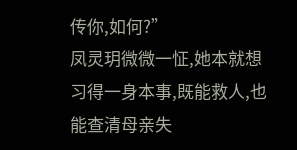传你,如何?”
凤灵玥微微一怔,她本就想习得一身本事,既能救人,也能查清母亲失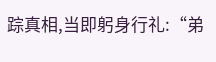踪真相,当即躬身行礼:“弟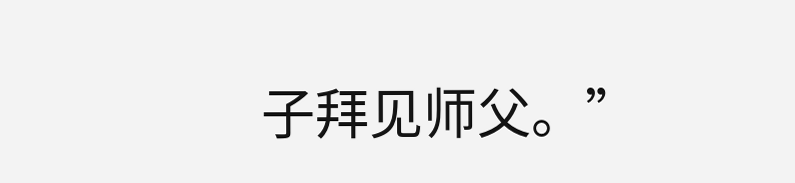子拜见师父。”